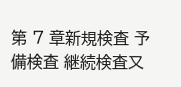第 7 章新規検査 予備検査 継続検査又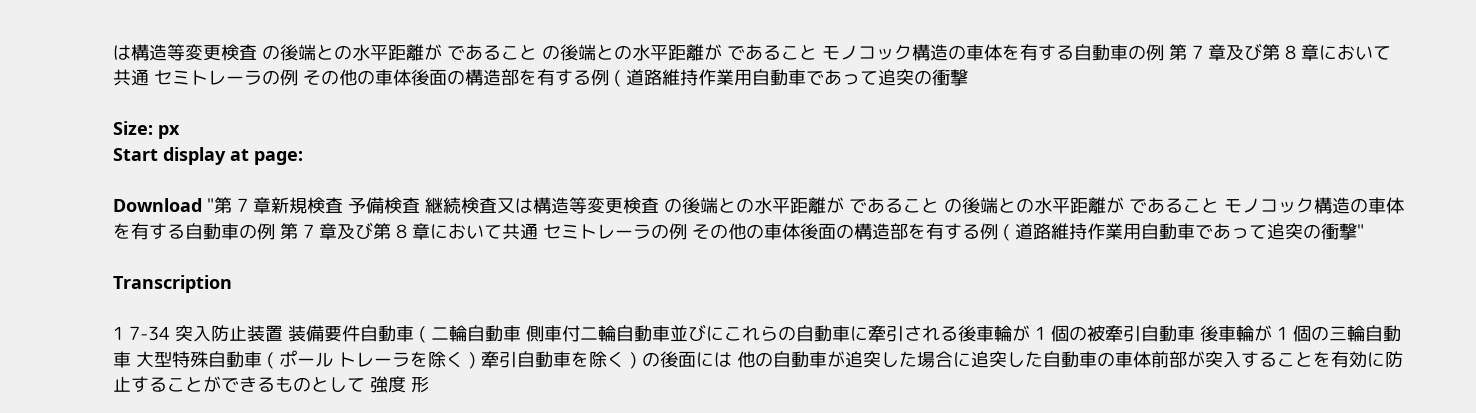は構造等変更検査 の後端との水平距離が であること の後端との水平距離が であること モノコック構造の車体を有する自動車の例 第 7 章及び第 8 章において共通 セミトレーラの例 その他の車体後面の構造部を有する例 ( 道路維持作業用自動車であって追突の衝撃

Size: px
Start display at page:

Download "第 7 章新規検査 予備検査 継続検査又は構造等変更検査 の後端との水平距離が であること の後端との水平距離が であること モノコック構造の車体を有する自動車の例 第 7 章及び第 8 章において共通 セミトレーラの例 その他の車体後面の構造部を有する例 ( 道路維持作業用自動車であって追突の衝撃"

Transcription

1 7-34 突入防止装置 装備要件自動車 ( 二輪自動車 側車付二輪自動車並びにこれらの自動車に牽引される後車輪が 1 個の被牽引自動車 後車輪が 1 個の三輪自動車 大型特殊自動車 ( ポール トレーラを除く ) 牽引自動車を除く ) の後面には 他の自動車が追突した場合に追突した自動車の車体前部が突入することを有効に防止することができるものとして 強度 形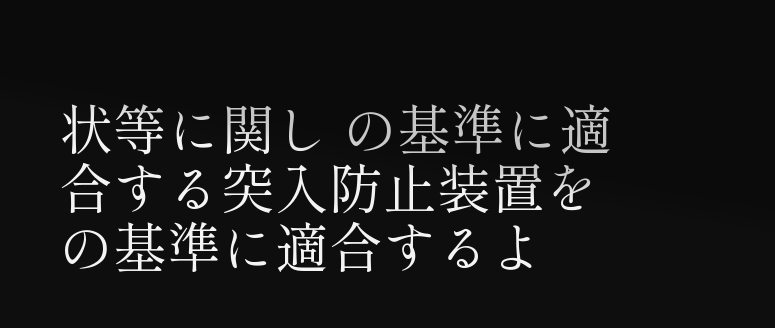状等に関し の基準に適合する突入防止装置を の基準に適合するよ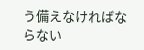う備えなければならない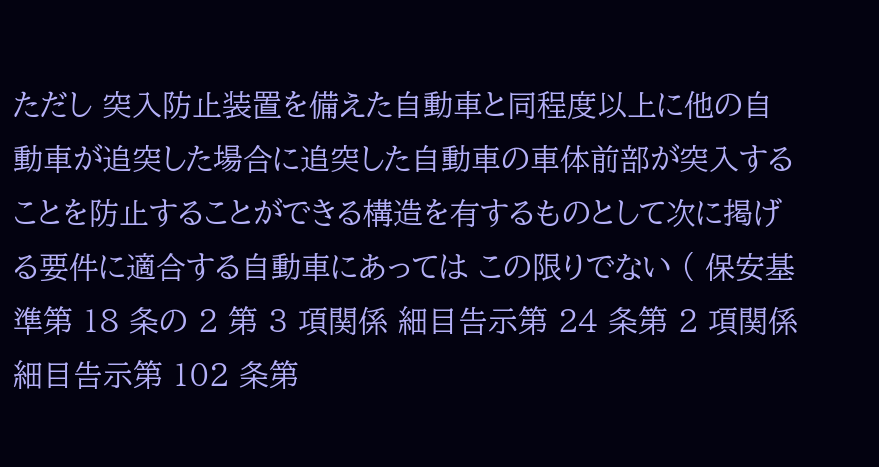ただし 突入防止装置を備えた自動車と同程度以上に他の自動車が追突した場合に追突した自動車の車体前部が突入することを防止することができる構造を有するものとして次に掲げる要件に適合する自動車にあっては この限りでない ( 保安基準第 18 条の 2 第 3 項関係 細目告示第 24 条第 2 項関係 細目告示第 102 条第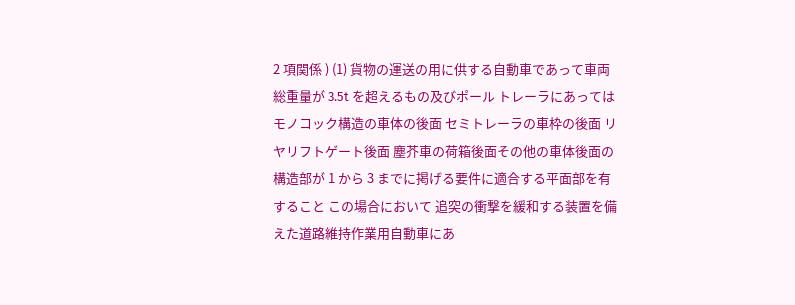2 項関係 ) (1) 貨物の運送の用に供する自動車であって車両総重量が 3.5t を超えるもの及びポール トレーラにあっては モノコック構造の車体の後面 セミトレーラの車枠の後面 リヤリフトゲート後面 塵芥車の荷箱後面その他の車体後面の構造部が 1 から 3 までに掲げる要件に適合する平面部を有すること この場合において 追突の衝撃を緩和する装置を備えた道路維持作業用自動車にあ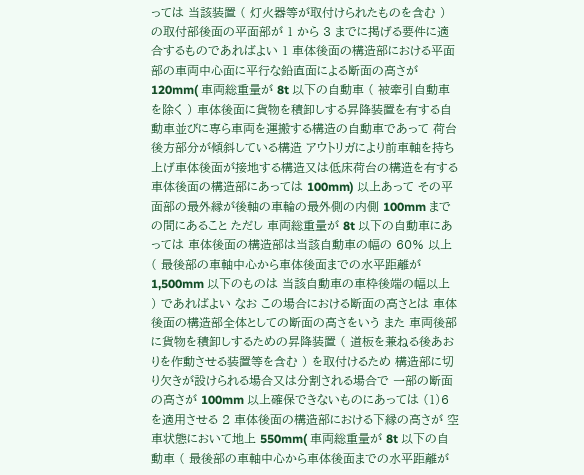っては 当該装置 ( 灯火器等が取付けられたものを含む ) の取付部後面の平面部が 1 から 3 までに掲げる要件に適合するものであればよい 1 車体後面の構造部における平面部の車両中心面に平行な鉛直面による断面の高さが 120mm( 車両総重量が 8t 以下の自動車 ( 被牽引自動車を除く ) 車体後面に貨物を積卸しする昇降装置を有する自動車並びに専ら車両を運搬する構造の自動車であって 荷台後方部分が傾斜している構造 アウトリガにより前車軸を持ち上げ車体後面が接地する構造又は低床荷台の構造を有する車体後面の構造部にあっては 100mm) 以上あって その平面部の最外縁が後軸の車輪の最外側の内側 100mm までの間にあること ただし 車両総重量が 8t 以下の自動車にあっては 車体後面の構造部は当該自動車の幅の 60% 以上 ( 最後部の車軸中心から車体後面までの水平距離が 1,500mm 以下のものは 当該自動車の車枠後端の幅以上 ) であればよい なお この場合における断面の高さとは 車体後面の構造部全体としての断面の高さをいう また 車両後部に貨物を積卸しするための昇降装置 ( 道板を兼ねる後あおりを作動させる装置等を含む ) を取付けるため 構造部に切り欠きが設けられる場合又は分割される場合で 一部の断面の高さが 100mm 以上確保できないものにあっては (1)6 を適用させる 2 車体後面の構造部における下縁の高さが 空車状態において地上 550mm( 車両総重量が 8t 以下の自動車 ( 最後部の車軸中心から車体後面までの水平距離が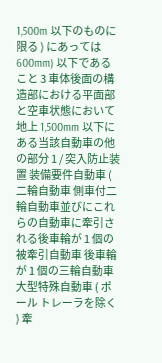1,500m 以下のものに限る ) にあっては 600mm) 以下であること 3 車体後面の構造部における平面部と空車状態において地上 1,500mm 以下にある当該自動車の他の部分 1 / 突入防止装置 装備要件自動車 ( 二輪自動車 側車付二輪自動車並びにこれらの自動車に牽引される後車輪が 1 個の被牽引自動車 後車輪が 1 個の三輪自動車 大型特殊自動車 ( ポール トレーラを除く ) 牽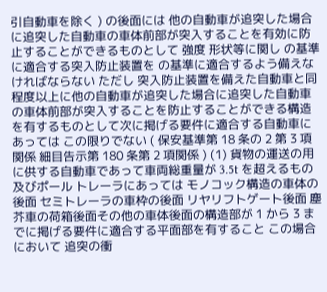引自動車を除く ) の後面には 他の自動車が追突した場合に追突した自動車の車体前部が突入することを有効に防止することができるものとして 強度 形状等に関し の基準に適合する突入防止装置を の基準に適合するよう備えなければならない ただし 突入防止装置を備えた自動車と同程度以上に他の自動車が追突した場合に追突した自動車の車体前部が突入することを防止することができる構造を有するものとして次に掲げる要件に適合する自動車にあっては この限りでない ( 保安基準第 18 条の 2 第 3 項関係 細目告示第 180 条第 2 項関係 ) (1) 貨物の運送の用に供する自動車であって車両総重量が 3.5t を超えるもの及びポール トレーラにあっては モノコック構造の車体の後面 セミトレーラの車枠の後面 リヤリフトゲート後面 塵芥車の荷箱後面その他の車体後面の構造部が 1 から 3 までに掲げる要件に適合する平面部を有すること この場合において 追突の衝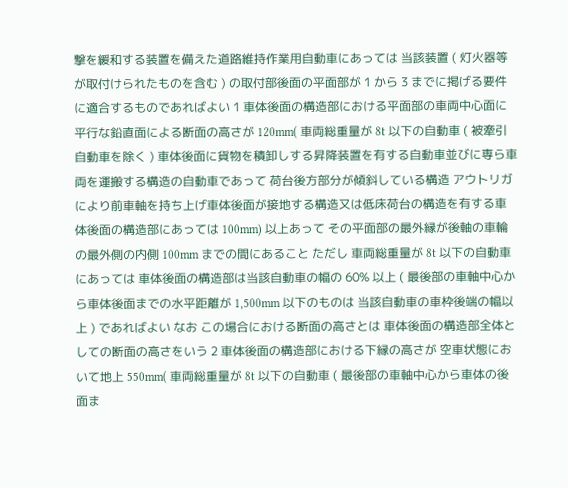撃を緩和する装置を備えた道路維持作業用自動車にあっては 当該装置 ( 灯火器等が取付けられたものを含む ) の取付部後面の平面部が 1 から 3 までに掲げる要件に適合するものであればよい 1 車体後面の構造部における平面部の車両中心面に平行な鉛直面による断面の高さが 120mm( 車両総重量が 8t 以下の自動車 ( 被牽引自動車を除く ) 車体後面に貨物を積卸しする昇降装置を有する自動車並びに専ら車両を運搬する構造の自動車であって 荷台後方部分が傾斜している構造 アウトリガにより前車軸を持ち上げ車体後面が接地する構造又は低床荷台の構造を有する車体後面の構造部にあっては 100mm) 以上あって その平面部の最外縁が後軸の車輪の最外側の内側 100mm までの間にあること ただし 車両総重量が 8t 以下の自動車にあっては 車体後面の構造部は当該自動車の幅の 60% 以上 ( 最後部の車軸中心から車体後面までの水平距離が 1,500mm 以下のものは 当該自動車の車枠後端の幅以上 ) であればよい なお この場合における断面の高さとは 車体後面の構造部全体としての断面の高さをいう 2 車体後面の構造部における下縁の高さが 空車状態において地上 550mm( 車両総重量が 8t 以下の自動車 ( 最後部の車軸中心から車体の後面ま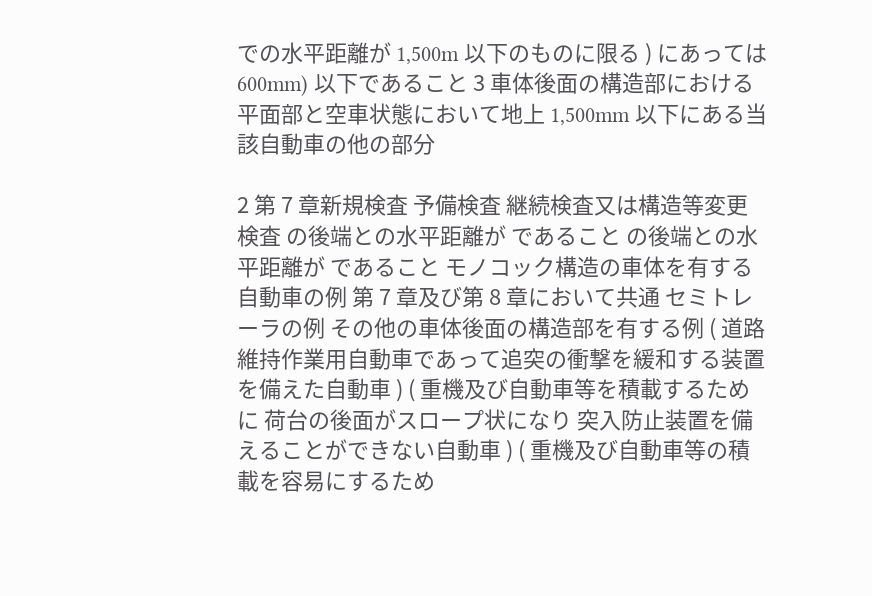での水平距離が 1,500m 以下のものに限る ) にあっては 600mm) 以下であること 3 車体後面の構造部における平面部と空車状態において地上 1,500mm 以下にある当該自動車の他の部分

2 第 7 章新規検査 予備検査 継続検査又は構造等変更検査 の後端との水平距離が であること の後端との水平距離が であること モノコック構造の車体を有する自動車の例 第 7 章及び第 8 章において共通 セミトレーラの例 その他の車体後面の構造部を有する例 ( 道路維持作業用自動車であって追突の衝撃を緩和する装置を備えた自動車 ) ( 重機及び自動車等を積載するために 荷台の後面がスロープ状になり 突入防止装置を備えることができない自動車 ) ( 重機及び自動車等の積載を容易にするため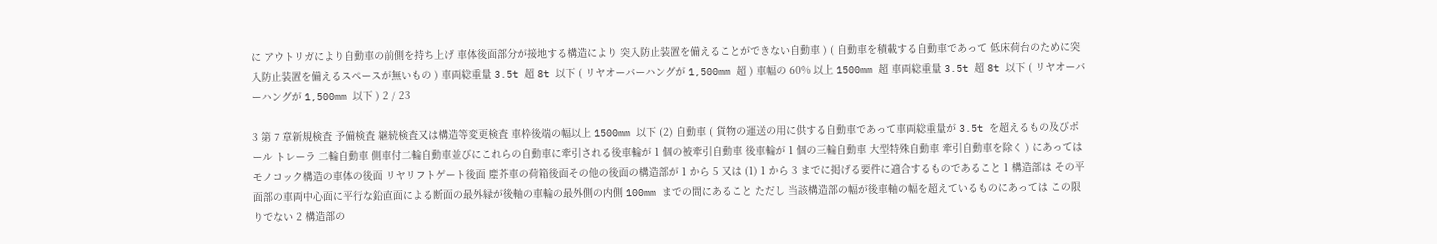に アウトリガにより自動車の前側を持ち上げ 車体後面部分が接地する構造により 突入防止装置を備えることができない自動車 ) ( 自動車を積載する自動車であって 低床荷台のために突入防止装置を備えるスペースが無いもの ) 車両総重量 3.5t 超 8t 以下 ( リヤオーバーハングが 1,500mm 超 ) 車幅の 60% 以上 1500mm 超 車両総重量 3.5t 超 8t 以下 ( リヤオーバーハングが 1,500mm 以下 ) 2 / 23

3 第 7 章新規検査 予備検査 継続検査又は構造等変更検査 車枠後端の幅以上 1500mm 以下 (2) 自動車 ( 貨物の運送の用に供する自動車であって車両総重量が 3.5t を超えるもの及びポール トレーラ 二輪自動車 側車付二輪自動車並びにこれらの自動車に牽引される後車輪が 1 個の被牽引自動車 後車輪が 1 個の三輪自動車 大型特殊自動車 牽引自動車を除く ) にあっては モノコック構造の車体の後面 リヤリフトゲート後面 塵芥車の荷箱後面その他の後面の構造部が 1 から 5 又は (1) 1 から 3 までに掲げる要件に適合するものであること 1 構造部は その平面部の車両中心面に平行な鉛直面による断面の最外縁が後軸の車輪の最外側の内側 100mm までの間にあること ただし 当該構造部の幅が後車軸の幅を超えているものにあっては この限りでない 2 構造部の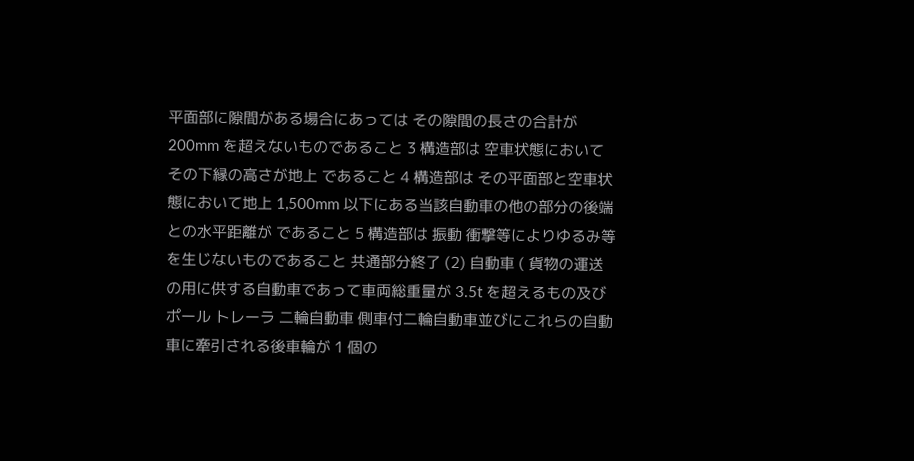平面部に隙間がある場合にあっては その隙間の長さの合計が 200mm を超えないものであること 3 構造部は 空車状態においてその下縁の高さが地上 であること 4 構造部は その平面部と空車状態において地上 1,500mm 以下にある当該自動車の他の部分の後端との水平距離が であること 5 構造部は 振動 衝撃等によりゆるみ等を生じないものであること 共通部分終了 (2) 自動車 ( 貨物の運送の用に供する自動車であって車両総重量が 3.5t を超えるもの及びポール トレーラ 二輪自動車 側車付二輪自動車並びにこれらの自動車に牽引される後車輪が 1 個の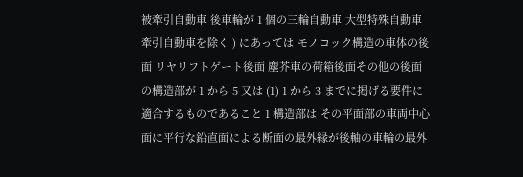被牽引自動車 後車輪が 1 個の三輪自動車 大型特殊自動車 牽引自動車を除く ) にあっては モノコック構造の車体の後面 リヤリフトゲート後面 塵芥車の荷箱後面その他の後面の構造部が 1 から 5 又は (1) 1 から 3 までに掲げる要件に適合するものであること 1 構造部は その平面部の車両中心面に平行な鉛直面による断面の最外縁が後軸の車輪の最外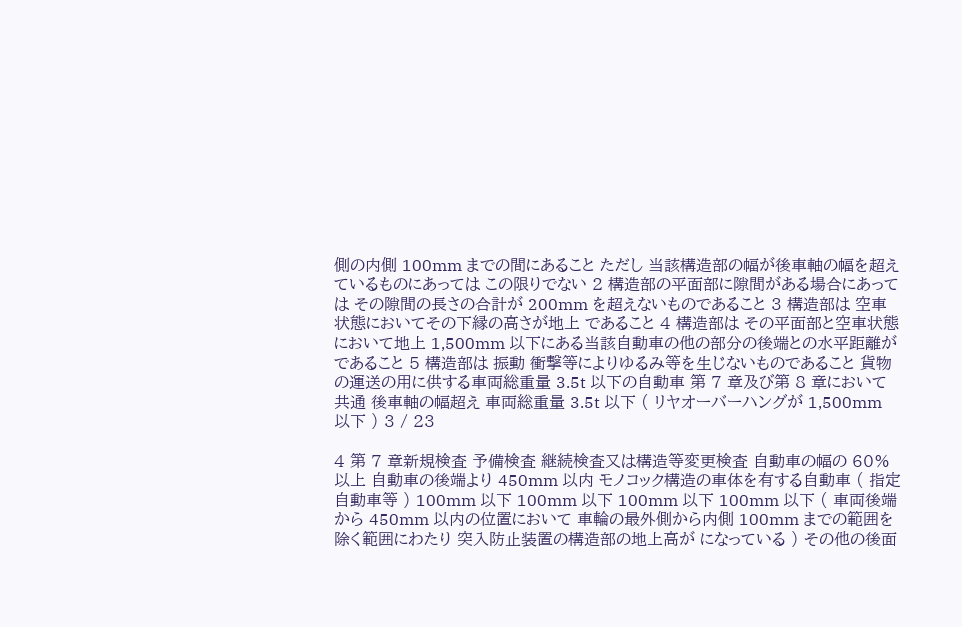側の内側 100mm までの間にあること ただし 当該構造部の幅が後車軸の幅を超えているものにあっては この限りでない 2 構造部の平面部に隙間がある場合にあっては その隙間の長さの合計が 200mm を超えないものであること 3 構造部は 空車状態においてその下縁の高さが地上 であること 4 構造部は その平面部と空車状態において地上 1,500mm 以下にある当該自動車の他の部分の後端との水平距離が であること 5 構造部は 振動 衝撃等によりゆるみ等を生じないものであること 貨物の運送の用に供する車両総重量 3.5t 以下の自動車 第 7 章及び第 8 章において共通 後車軸の幅超え 車両総重量 3.5t 以下 ( リヤオーバーハングが 1,500mm 以下 ) 3 / 23

4 第 7 章新規検査 予備検査 継続検査又は構造等変更検査 自動車の幅の 60% 以上 自動車の後端より 450mm 以内 モノコック構造の車体を有する自動車 ( 指定自動車等 ) 100mm 以下 100mm 以下 100mm 以下 100mm 以下 ( 車両後端から 450mm 以内の位置において 車輪の最外側から内側 100mm までの範囲を除く範囲にわたり 突入防止装置の構造部の地上高が になっている ) その他の後面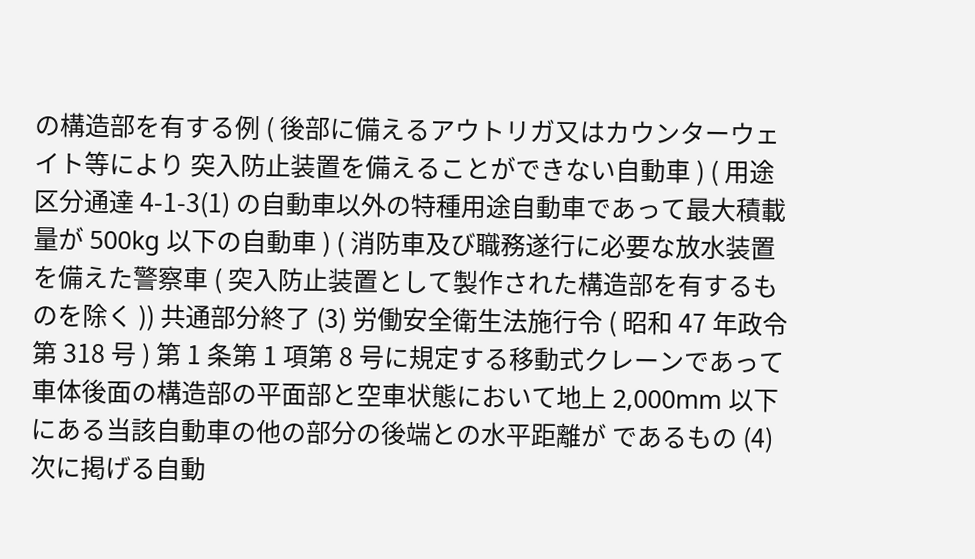の構造部を有する例 ( 後部に備えるアウトリガ又はカウンターウェイト等により 突入防止装置を備えることができない自動車 ) ( 用途区分通達 4-1-3(1) の自動車以外の特種用途自動車であって最大積載量が 500kg 以下の自動車 ) ( 消防車及び職務遂行に必要な放水装置を備えた警察車 ( 突入防止装置として製作された構造部を有するものを除く )) 共通部分終了 (3) 労働安全衛生法施行令 ( 昭和 47 年政令第 318 号 ) 第 1 条第 1 項第 8 号に規定する移動式クレーンであって 車体後面の構造部の平面部と空車状態において地上 2,000mm 以下にある当該自動車の他の部分の後端との水平距離が であるもの (4) 次に掲げる自動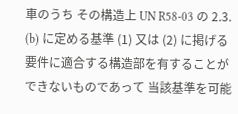車のうち その構造上 UN R58-03 の 2.3. (b) に定める基準 (1) 又は (2) に掲げる要件に適合する構造部を有することができないものであって 当該基準を可能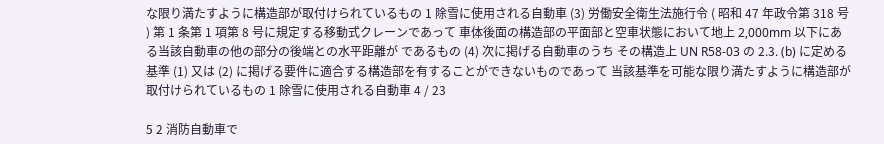な限り満たすように構造部が取付けられているもの 1 除雪に使用される自動車 (3) 労働安全衛生法施行令 ( 昭和 47 年政令第 318 号 ) 第 1 条第 1 項第 8 号に規定する移動式クレーンであって 車体後面の構造部の平面部と空車状態において地上 2,000mm 以下にある当該自動車の他の部分の後端との水平距離が であるもの (4) 次に掲げる自動車のうち その構造上 UN R58-03 の 2.3. (b) に定める基準 (1) 又は (2) に掲げる要件に適合する構造部を有することができないものであって 当該基準を可能な限り満たすように構造部が取付けられているもの 1 除雪に使用される自動車 4 / 23

5 2 消防自動車で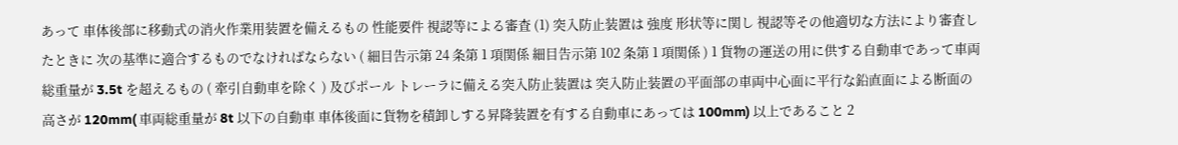あって 車体後部に移動式の消火作業用装置を備えるもの 性能要件 視認等による審査 (1) 突入防止装置は 強度 形状等に関し 視認等その他適切な方法により審査したときに 次の基準に適合するものでなければならない ( 細目告示第 24 条第 1 項関係 細目告示第 102 条第 1 項関係 ) 1 貨物の運送の用に供する自動車であって車両総重量が 3.5t を超えるもの ( 牽引自動車を除く ) 及びポール トレーラに備える突入防止装置は 突入防止装置の平面部の車両中心面に平行な鉛直面による断面の高さが 120mm( 車両総重量が 8t 以下の自動車 車体後面に貨物を積卸しする昇降装置を有する自動車にあっては 100mm) 以上であること 2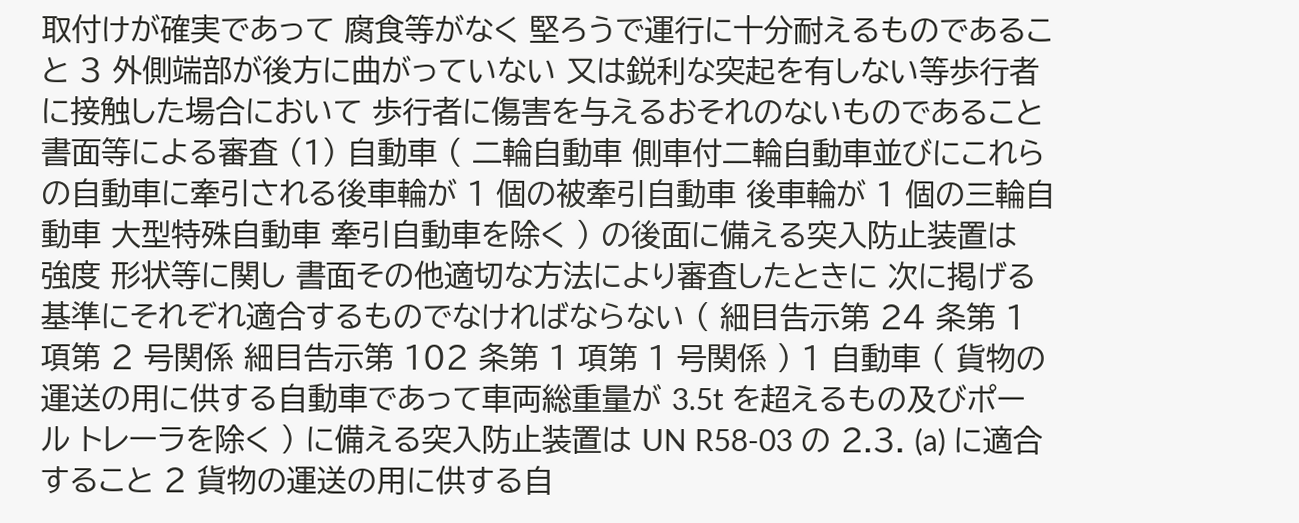取付けが確実であって 腐食等がなく 堅ろうで運行に十分耐えるものであること 3 外側端部が後方に曲がっていない 又は鋭利な突起を有しない等歩行者に接触した場合において 歩行者に傷害を与えるおそれのないものであること 書面等による審査 (1) 自動車 ( 二輪自動車 側車付二輪自動車並びにこれらの自動車に牽引される後車輪が 1 個の被牽引自動車 後車輪が 1 個の三輪自動車 大型特殊自動車 牽引自動車を除く ) の後面に備える突入防止装置は 強度 形状等に関し 書面その他適切な方法により審査したときに 次に掲げる基準にそれぞれ適合するものでなければならない ( 細目告示第 24 条第 1 項第 2 号関係 細目告示第 102 条第 1 項第 1 号関係 ) 1 自動車 ( 貨物の運送の用に供する自動車であって車両総重量が 3.5t を超えるもの及びポール トレーラを除く ) に備える突入防止装置は UN R58-03 の 2.3. (a) に適合すること 2 貨物の運送の用に供する自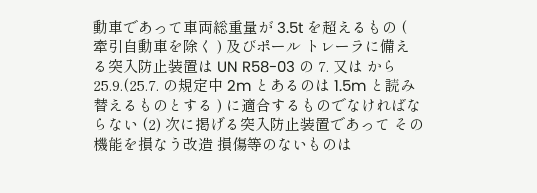動車であって車両総重量が 3.5t を超えるもの ( 牽引自動車を除く ) 及びポール トレーラに備える突入防止装置は UN R58-03 の 7. 又は から 25.9.(25.7. の規定中 2m とあるのは 1.5m と読み替えるものとする ) に適合するものでなければならない (2) 次に掲げる突入防止装置であって その機能を損なう改造 損傷等のないものは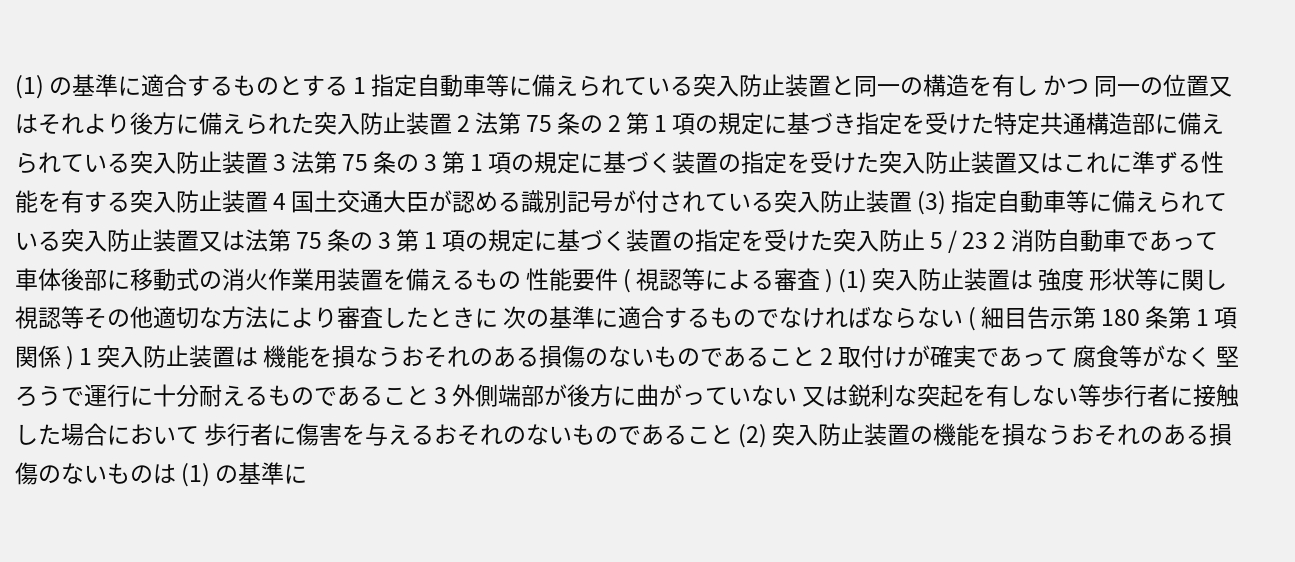(1) の基準に適合するものとする 1 指定自動車等に備えられている突入防止装置と同一の構造を有し かつ 同一の位置又はそれより後方に備えられた突入防止装置 2 法第 75 条の 2 第 1 項の規定に基づき指定を受けた特定共通構造部に備えられている突入防止装置 3 法第 75 条の 3 第 1 項の規定に基づく装置の指定を受けた突入防止装置又はこれに準ずる性能を有する突入防止装置 4 国土交通大臣が認める識別記号が付されている突入防止装置 (3) 指定自動車等に備えられている突入防止装置又は法第 75 条の 3 第 1 項の規定に基づく装置の指定を受けた突入防止 5 / 23 2 消防自動車であって 車体後部に移動式の消火作業用装置を備えるもの 性能要件 ( 視認等による審査 ) (1) 突入防止装置は 強度 形状等に関し 視認等その他適切な方法により審査したときに 次の基準に適合するものでなければならない ( 細目告示第 180 条第 1 項関係 ) 1 突入防止装置は 機能を損なうおそれのある損傷のないものであること 2 取付けが確実であって 腐食等がなく 堅ろうで運行に十分耐えるものであること 3 外側端部が後方に曲がっていない 又は鋭利な突起を有しない等歩行者に接触した場合において 歩行者に傷害を与えるおそれのないものであること (2) 突入防止装置の機能を損なうおそれのある損傷のないものは (1) の基準に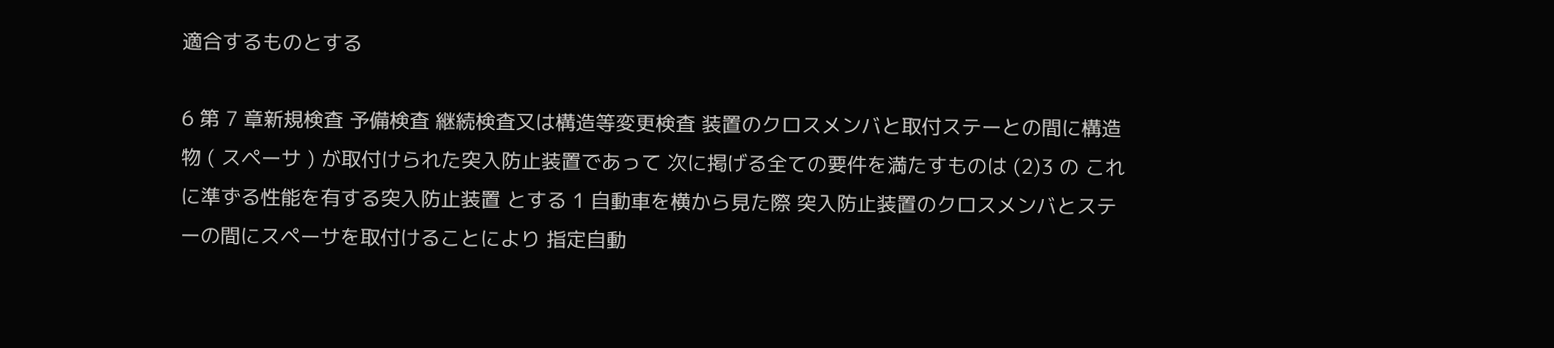適合するものとする

6 第 7 章新規検査 予備検査 継続検査又は構造等変更検査 装置のクロスメンバと取付ステーとの間に構造物 ( スペーサ ) が取付けられた突入防止装置であって 次に掲げる全ての要件を満たすものは (2)3 の これに準ずる性能を有する突入防止装置 とする 1 自動車を横から見た際 突入防止装置のクロスメンバとステーの間にスペーサを取付けることにより 指定自動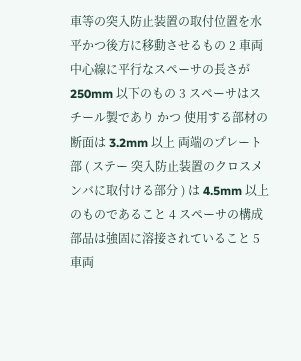車等の突入防止装置の取付位置を水平かつ後方に移動させるもの 2 車両中心線に平行なスペーサの長さが 250mm 以下のもの 3 スペーサはスチール製であり かつ 使用する部材の断面は 3.2mm 以上 両端のプレート部 ( ステー 突入防止装置のクロスメンバに取付ける部分 ) は 4.5mm 以上のものであること 4 スペーサの構成部品は強固に溶接されていること 5 車両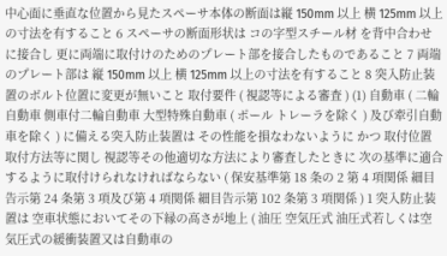中心面に垂直な位置から見たスペーサ本体の断面は縦 150mm 以上 横 125mm 以上の寸法を有すること 6 スペーサの断面形状は コの字型スチール材 を背中合わせに接合し 更に両端に取付けのためのプレート部を接合したものであること 7 両端のプレート部は 縦 150mm 以上 横 125mm 以上の寸法を有すること 8 突入防止装置のボルト位置に変更が無いこと 取付要件 ( 視認等による審査 ) (1) 自動車 ( 二輪自動車 側車付二輪自動車 大型特殊自動車 ( ポール トレーラを除く ) 及び牽引自動車を除く ) に備える突入防止装置は その性能を損なわないように かつ 取付位置 取付方法等に関し 視認等その他適切な方法により審査したときに 次の基準に適合するように取付けられなければならない ( 保安基準第 18 条の 2 第 4 項関係 細目告示第 24 条第 3 項及び第 4 項関係 細目告示第 102 条第 3 項関係 ) 1 突入防止装置は 空車状態においてその下縁の高さが地上 ( 油圧 空気圧式 油圧式若しくは空気圧式の緩衝装置又は自動車の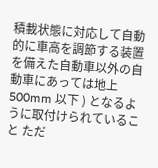積載状態に対応して自動的に車高を調節する装置を備えた自動車以外の自動車にあっては地上 500mm 以下 ) となるように取付けられていること ただ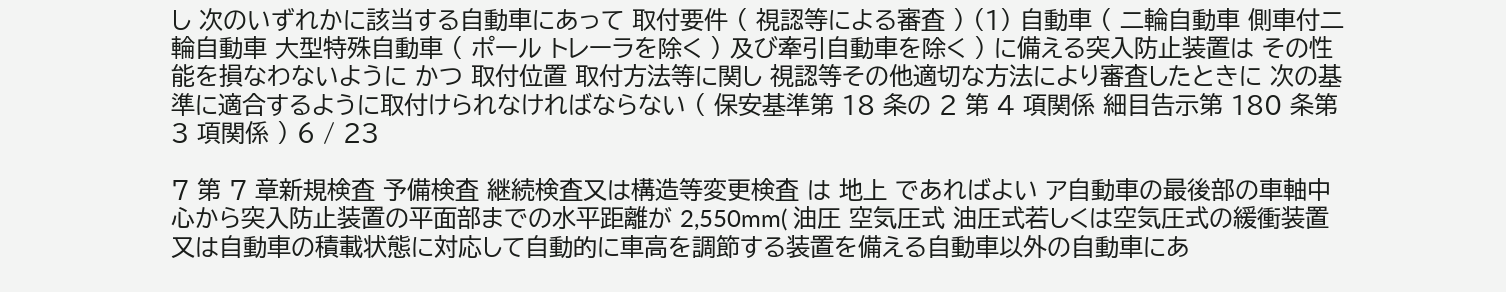し 次のいずれかに該当する自動車にあって 取付要件 ( 視認等による審査 ) (1) 自動車 ( 二輪自動車 側車付二輪自動車 大型特殊自動車 ( ポール トレーラを除く ) 及び牽引自動車を除く ) に備える突入防止装置は その性能を損なわないように かつ 取付位置 取付方法等に関し 視認等その他適切な方法により審査したときに 次の基準に適合するように取付けられなければならない ( 保安基準第 18 条の 2 第 4 項関係 細目告示第 180 条第 3 項関係 ) 6 / 23

7 第 7 章新規検査 予備検査 継続検査又は構造等変更検査 は 地上 であればよい ア自動車の最後部の車軸中心から突入防止装置の平面部までの水平距離が 2,550mm( 油圧 空気圧式 油圧式若しくは空気圧式の緩衝装置又は自動車の積載状態に対応して自動的に車高を調節する装置を備える自動車以外の自動車にあ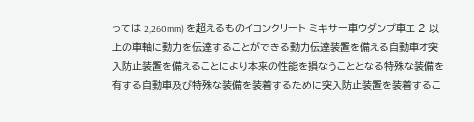っては 2,260mm) を超えるものイコンクリート ミキサー車ウダンプ車エ 2 以上の車軸に動力を伝達することができる動力伝達装置を備える自動車オ突入防止装置を備えることにより本来の性能を損なうこととなる特殊な装備を有する自動車及び特殊な装備を装着するために突入防止装置を装着するこ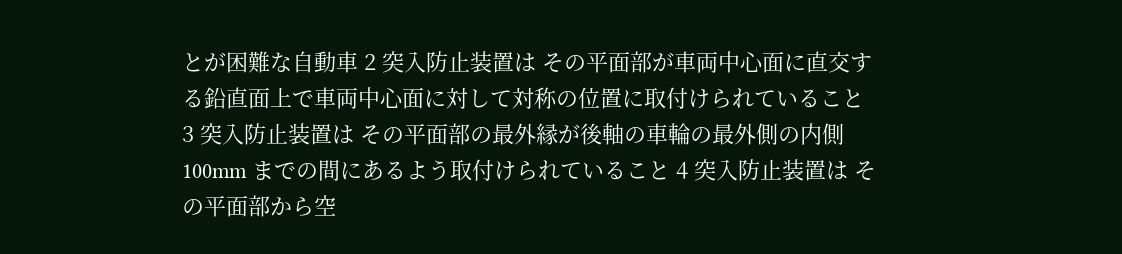とが困難な自動車 2 突入防止装置は その平面部が車両中心面に直交する鉛直面上で車両中心面に対して対称の位置に取付けられていること 3 突入防止装置は その平面部の最外縁が後軸の車輪の最外側の内側 100mm までの間にあるよう取付けられていること 4 突入防止装置は その平面部から空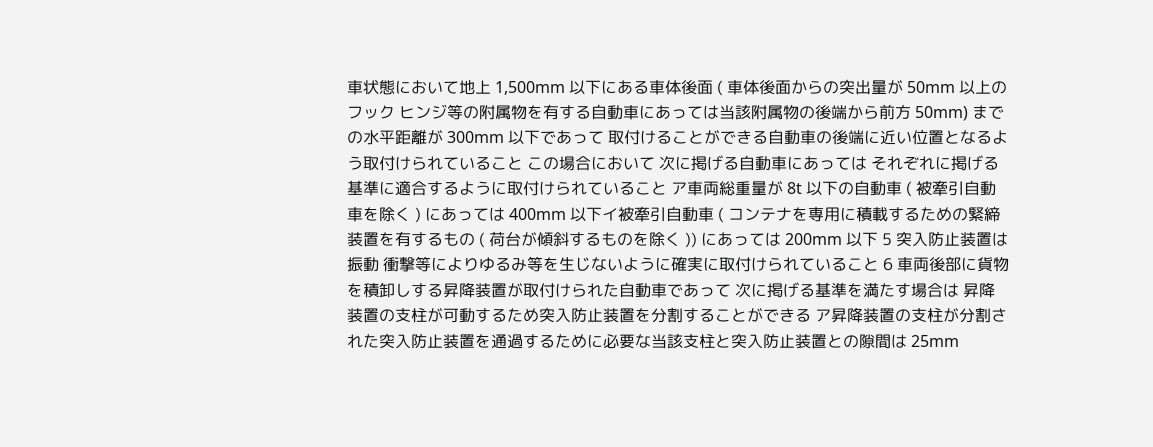車状態において地上 1,500mm 以下にある車体後面 ( 車体後面からの突出量が 50mm 以上のフック ヒンジ等の附属物を有する自動車にあっては当該附属物の後端から前方 50mm) までの水平距離が 300mm 以下であって 取付けることができる自動車の後端に近い位置となるよう取付けられていること この場合において 次に掲げる自動車にあっては それぞれに掲げる基準に適合するように取付けられていること ア車両総重量が 8t 以下の自動車 ( 被牽引自動車を除く ) にあっては 400mm 以下イ被牽引自動車 ( コンテナを専用に積載するための緊締装置を有するもの ( 荷台が傾斜するものを除く )) にあっては 200mm 以下 5 突入防止装置は 振動 衝撃等によりゆるみ等を生じないように確実に取付けられていること 6 車両後部に貨物を積卸しする昇降装置が取付けられた自動車であって 次に掲げる基準を満たす場合は 昇降装置の支柱が可動するため突入防止装置を分割することができる ア昇降装置の支柱が分割された突入防止装置を通過するために必要な当該支柱と突入防止装置との隙間は 25mm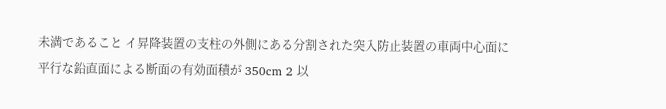未満であること イ昇降装置の支柱の外側にある分割された突入防止装置の車両中心面に平行な鉛直面による断面の有効面積が 350cm 2 以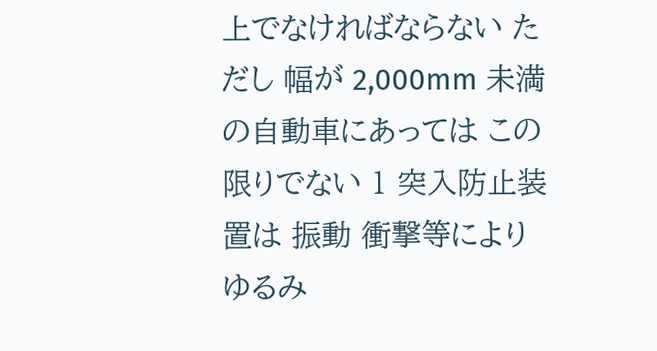上でなければならない ただし 幅が 2,000mm 未満の自動車にあっては この限りでない 1 突入防止装置は 振動 衝撃等によりゆるみ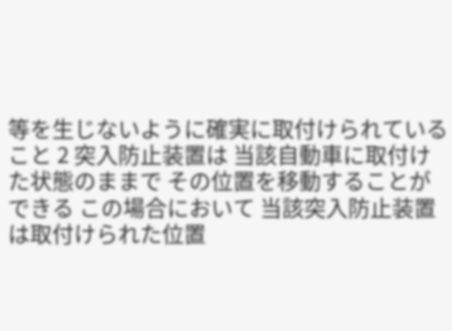等を生じないように確実に取付けられていること 2 突入防止装置は 当該自動車に取付けた状態のままで その位置を移動することができる この場合において 当該突入防止装置は取付けられた位置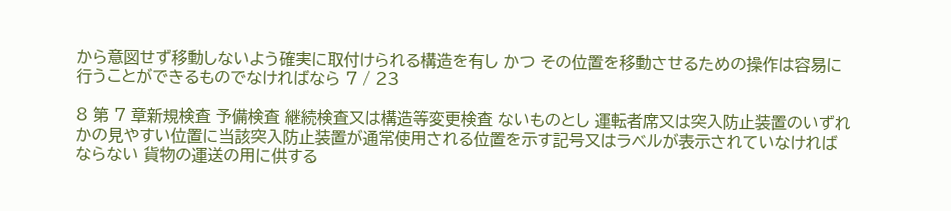から意図せず移動しないよう確実に取付けられる構造を有し かつ その位置を移動させるための操作は容易に行うことができるものでなければなら 7 / 23

8 第 7 章新規検査 予備検査 継続検査又は構造等変更検査 ないものとし 運転者席又は突入防止装置のいずれかの見やすい位置に当該突入防止装置が通常使用される位置を示す記号又はラベルが表示されていなければならない 貨物の運送の用に供する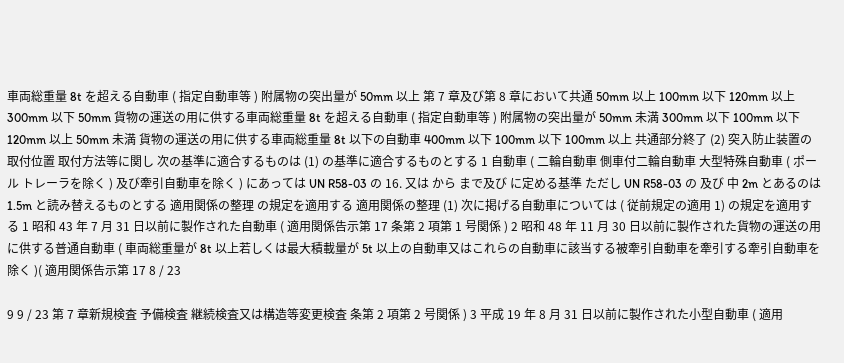車両総重量 8t を超える自動車 ( 指定自動車等 ) 附属物の突出量が 50mm 以上 第 7 章及び第 8 章において共通 50mm 以上 100mm 以下 120mm 以上 300mm 以下 50mm 貨物の運送の用に供する車両総重量 8t を超える自動車 ( 指定自動車等 ) 附属物の突出量が 50mm 未満 300mm 以下 100mm 以下 120mm 以上 50mm 未満 貨物の運送の用に供する車両総重量 8t 以下の自動車 400mm 以下 100mm 以下 100mm 以上 共通部分終了 (2) 突入防止装置の取付位置 取付方法等に関し 次の基準に適合するものは (1) の基準に適合するものとする 1 自動車 ( 二輪自動車 側車付二輪自動車 大型特殊自動車 ( ポール トレーラを除く ) 及び牽引自動車を除く ) にあっては UN R58-03 の 16. 又は から まで及び に定める基準 ただし UN R58-03 の 及び 中 2m とあるのは 1.5m と読み替えるものとする 適用関係の整理 の規定を適用する 適用関係の整理 (1) 次に掲げる自動車については ( 従前規定の適用 1) の規定を適用する 1 昭和 43 年 7 月 31 日以前に製作された自動車 ( 適用関係告示第 17 条第 2 項第 1 号関係 ) 2 昭和 48 年 11 月 30 日以前に製作された貨物の運送の用に供する普通自動車 ( 車両総重量が 8t 以上若しくは最大積載量が 5t 以上の自動車又はこれらの自動車に該当する被牽引自動車を牽引する牽引自動車を除く )( 適用関係告示第 17 8 / 23

9 9 / 23 第 7 章新規検査 予備検査 継続検査又は構造等変更検査 条第 2 項第 2 号関係 ) 3 平成 19 年 8 月 31 日以前に製作された小型自動車 ( 適用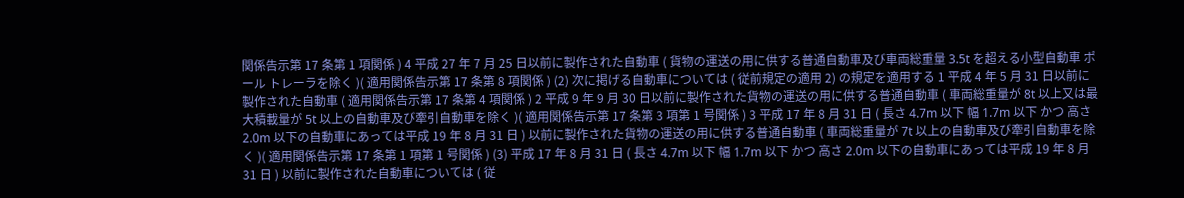関係告示第 17 条第 1 項関係 ) 4 平成 27 年 7 月 25 日以前に製作された自動車 ( 貨物の運送の用に供する普通自動車及び車両総重量 3.5t を超える小型自動車 ポール トレーラを除く )( 適用関係告示第 17 条第 8 項関係 ) (2) 次に掲げる自動車については ( 従前規定の適用 2) の規定を適用する 1 平成 4 年 5 月 31 日以前に製作された自動車 ( 適用関係告示第 17 条第 4 項関係 ) 2 平成 9 年 9 月 30 日以前に製作された貨物の運送の用に供する普通自動車 ( 車両総重量が 8t 以上又は最大積載量が 5t 以上の自動車及び牽引自動車を除く )( 適用関係告示第 17 条第 3 項第 1 号関係 ) 3 平成 17 年 8 月 31 日 ( 長さ 4.7m 以下 幅 1.7m 以下 かつ 高さ 2.0m 以下の自動車にあっては平成 19 年 8 月 31 日 ) 以前に製作された貨物の運送の用に供する普通自動車 ( 車両総重量が 7t 以上の自動車及び牽引自動車を除く )( 適用関係告示第 17 条第 1 項第 1 号関係 ) (3) 平成 17 年 8 月 31 日 ( 長さ 4.7m 以下 幅 1.7m 以下 かつ 高さ 2.0m 以下の自動車にあっては平成 19 年 8 月 31 日 ) 以前に製作された自動車については ( 従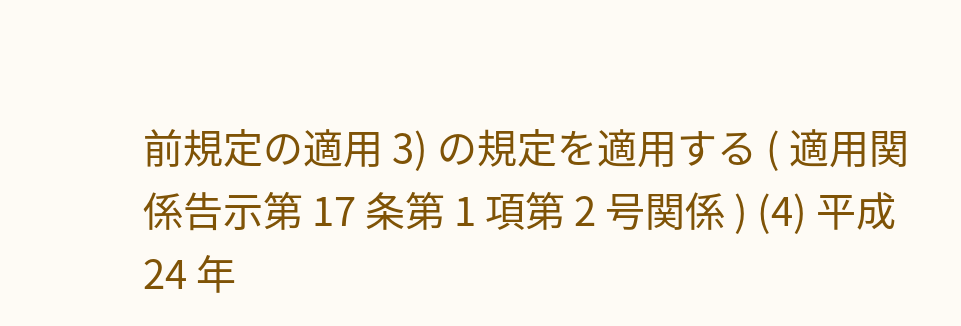前規定の適用 3) の規定を適用する ( 適用関係告示第 17 条第 1 項第 2 号関係 ) (4) 平成 24 年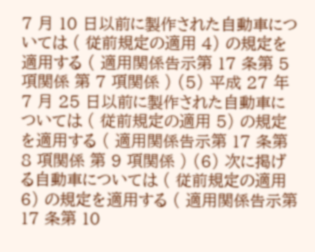7 月 10 日以前に製作された自動車については ( 従前規定の適用 4) の規定を適用する ( 適用関係告示第 17 条第 5 項関係 第 7 項関係 ) (5) 平成 27 年 7 月 25 日以前に製作された自動車については ( 従前規定の適用 5) の規定を適用する ( 適用関係告示第 17 条第 8 項関係 第 9 項関係 ) (6) 次に掲げる自動車については ( 従前規定の適用 6) の規定を適用する ( 適用関係告示第 17 条第 10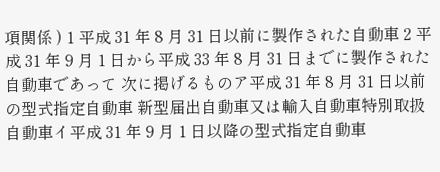項関係 ) 1 平成 31 年 8 月 31 日以前に製作された自動車 2 平成 31 年 9 月 1 日から平成 33 年 8 月 31 日までに製作された自動車であって 次に掲げるものア平成 31 年 8 月 31 日以前の型式指定自動車 新型届出自動車又は輸入自動車特別取扱自動車イ平成 31 年 9 月 1 日以降の型式指定自動車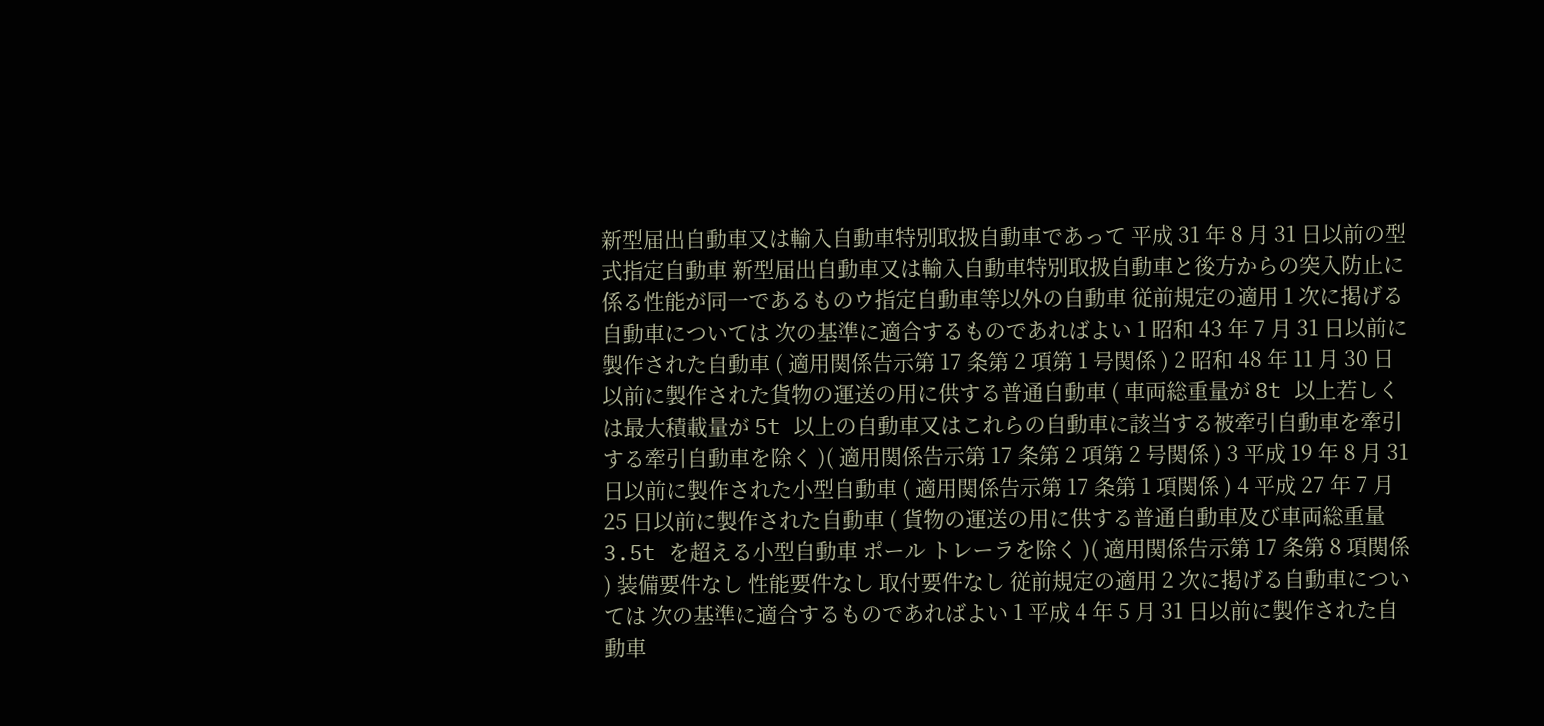新型届出自動車又は輸入自動車特別取扱自動車であって 平成 31 年 8 月 31 日以前の型式指定自動車 新型届出自動車又は輸入自動車特別取扱自動車と後方からの突入防止に係る性能が同一であるものウ指定自動車等以外の自動車 従前規定の適用 1 次に掲げる自動車については 次の基準に適合するものであればよい 1 昭和 43 年 7 月 31 日以前に製作された自動車 ( 適用関係告示第 17 条第 2 項第 1 号関係 ) 2 昭和 48 年 11 月 30 日以前に製作された貨物の運送の用に供する普通自動車 ( 車両総重量が 8t 以上若しくは最大積載量が 5t 以上の自動車又はこれらの自動車に該当する被牽引自動車を牽引する牽引自動車を除く )( 適用関係告示第 17 条第 2 項第 2 号関係 ) 3 平成 19 年 8 月 31 日以前に製作された小型自動車 ( 適用関係告示第 17 条第 1 項関係 ) 4 平成 27 年 7 月 25 日以前に製作された自動車 ( 貨物の運送の用に供する普通自動車及び車両総重量 3.5t を超える小型自動車 ポール トレーラを除く )( 適用関係告示第 17 条第 8 項関係 ) 装備要件なし 性能要件なし 取付要件なし 従前規定の適用 2 次に掲げる自動車については 次の基準に適合するものであればよい 1 平成 4 年 5 月 31 日以前に製作された自動車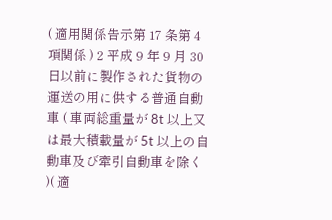( 適用関係告示第 17 条第 4 項関係 ) 2 平成 9 年 9 月 30 日以前に製作された貨物の運送の用に供する普通自動車 ( 車両総重量が 8t 以上又は最大積載量が 5t 以上の自動車及び牽引自動車を除く )( 適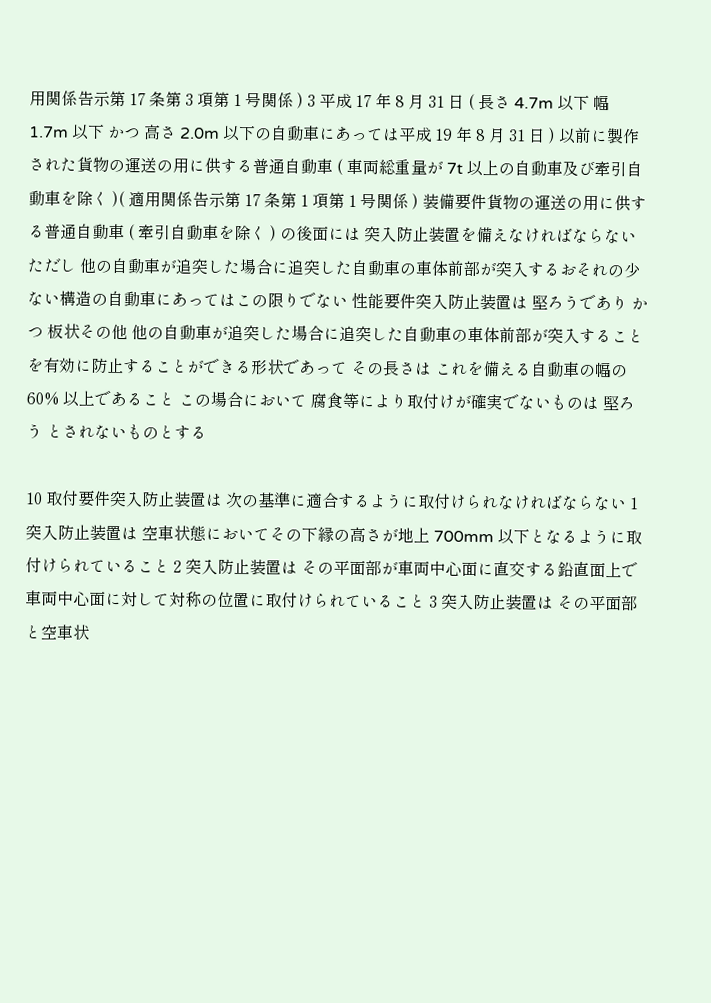用関係告示第 17 条第 3 項第 1 号関係 ) 3 平成 17 年 8 月 31 日 ( 長さ 4.7m 以下 幅 1.7m 以下 かつ 高さ 2.0m 以下の自動車にあっては平成 19 年 8 月 31 日 ) 以前に製作された貨物の運送の用に供する普通自動車 ( 車両総重量が 7t 以上の自動車及び牽引自動車を除く )( 適用関係告示第 17 条第 1 項第 1 号関係 ) 装備要件貨物の運送の用に供する普通自動車 ( 牽引自動車を除く ) の後面には 突入防止装置を備えなければならない ただし 他の自動車が追突した場合に追突した自動車の車体前部が突入するおそれの少ない構造の自動車にあってはこの限りでない 性能要件突入防止装置は 堅ろうであり かつ 板状その他 他の自動車が追突した場合に追突した自動車の車体前部が突入することを有効に防止することができる形状であって その長さは これを備える自動車の幅の 60% 以上であること この場合において 腐食等により取付けが確実でないものは 堅ろう とされないものとする

10 取付要件突入防止装置は 次の基準に適合するように取付けられなければならない 1 突入防止装置は 空車状態においてその下縁の高さが地上 700mm 以下となるように取付けられていること 2 突入防止装置は その平面部が車両中心面に直交する鉛直面上で車両中心面に対して対称の位置に取付けられていること 3 突入防止装置は その平面部と空車状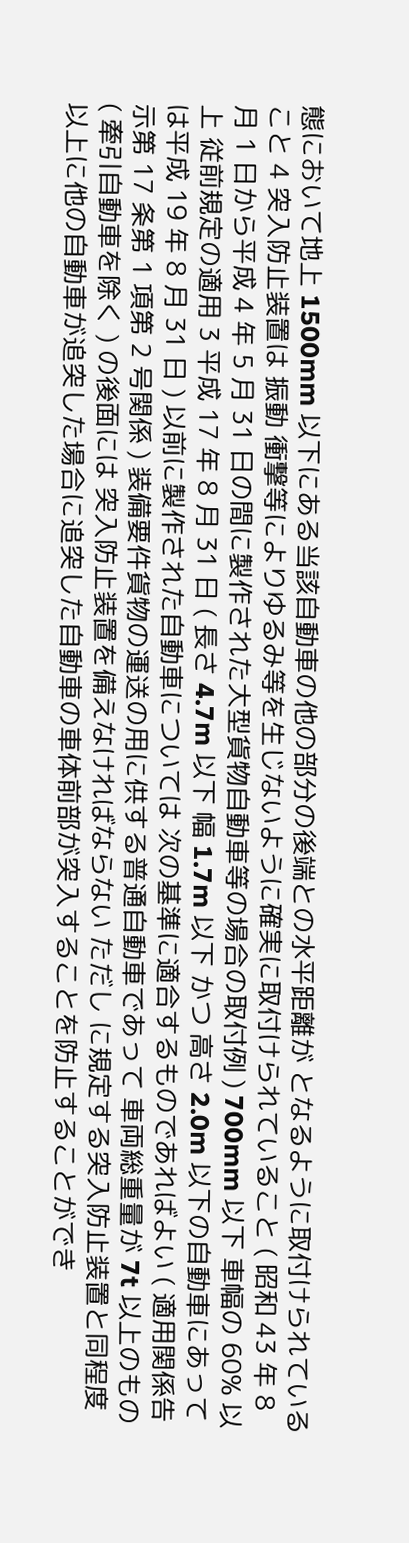態において地上 1500mm 以下にある当該自動車の他の部分の後端との水平距離が となるように取付けられていること 4 突入防止装置は 振動 衝撃等によりゆるみ等を生じないように確実に取付けられていること ( 昭和 43 年 8 月 1 日から平成 4 年 5 月 31 日の間に製作された大型貨物自動車等の場合の取付例 ) 700mm 以下 車幅の 60% 以上 従前規定の適用 3 平成 17 年 8 月 31 日 ( 長さ 4.7m 以下 幅 1.7m 以下 かつ 高さ 2.0m 以下の自動車にあっては平成 19 年 8 月 31 日 ) 以前に製作された自動車については 次の基準に適合するものであればよい ( 適用関係告示第 17 条第 1 項第 2 号関係 ) 装備要件貨物の運送の用に供する普通自動車であって 車両総重量が 7t 以上のもの ( 牽引自動車を除く ) の後面には 突入防止装置を備えなければならない ただし に規定する突入防止装置と同程度以上に他の自動車が追突した場合に追突した自動車の車体前部が突入することを防止することができ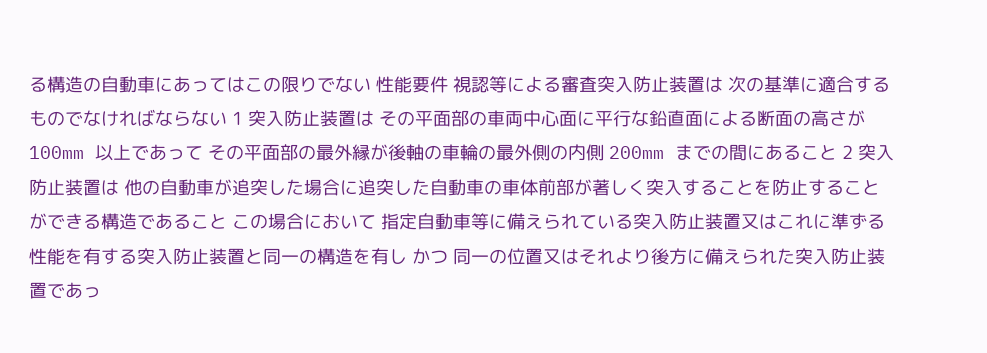る構造の自動車にあってはこの限りでない 性能要件 視認等による審査突入防止装置は 次の基準に適合するものでなければならない 1 突入防止装置は その平面部の車両中心面に平行な鉛直面による断面の高さが 100mm 以上であって その平面部の最外縁が後軸の車輪の最外側の内側 200mm までの間にあること 2 突入防止装置は 他の自動車が追突した場合に追突した自動車の車体前部が著しく突入することを防止することができる構造であること この場合において 指定自動車等に備えられている突入防止装置又はこれに準ずる性能を有する突入防止装置と同一の構造を有し かつ 同一の位置又はそれより後方に備えられた突入防止装置であっ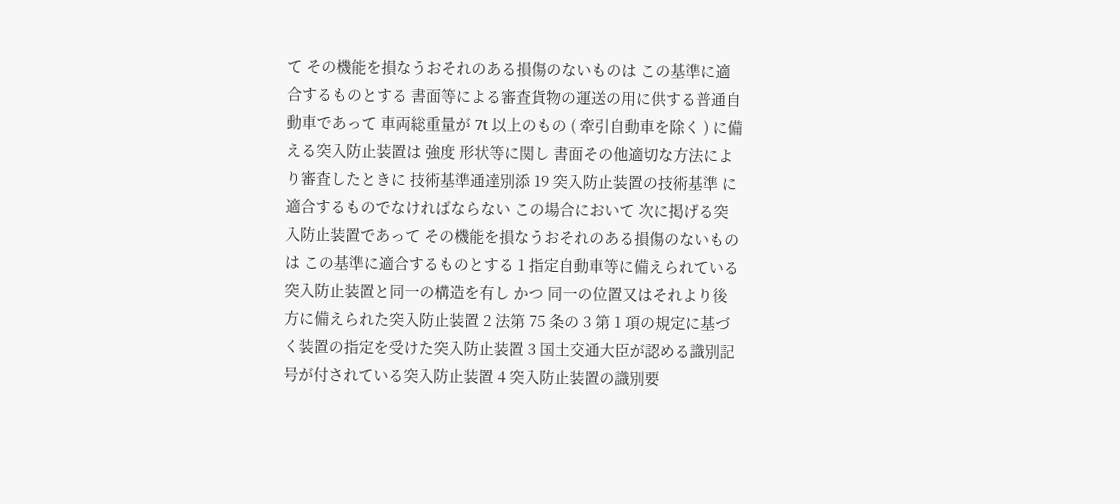て その機能を損なうおそれのある損傷のないものは この基準に適合するものとする 書面等による審査貨物の運送の用に供する普通自動車であって 車両総重量が 7t 以上のもの ( 牽引自動車を除く ) に備える突入防止装置は 強度 形状等に関し 書面その他適切な方法により審査したときに 技術基準通達別添 19 突入防止装置の技術基準 に適合するものでなければならない この場合において 次に掲げる突入防止装置であって その機能を損なうおそれのある損傷のないものは この基準に適合するものとする 1 指定自動車等に備えられている突入防止装置と同一の構造を有し かつ 同一の位置又はそれより後方に備えられた突入防止装置 2 法第 75 条の 3 第 1 項の規定に基づく装置の指定を受けた突入防止装置 3 国土交通大臣が認める識別記号が付されている突入防止装置 4 突入防止装置の識別要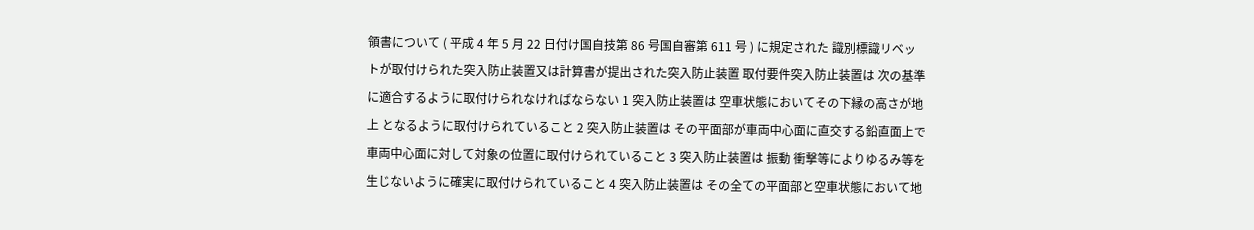領書について ( 平成 4 年 5 月 22 日付け国自技第 86 号国自審第 611 号 ) に規定された 識別標識リベットが取付けられた突入防止装置又は計算書が提出された突入防止装置 取付要件突入防止装置は 次の基準に適合するように取付けられなければならない 1 突入防止装置は 空車状態においてその下縁の高さが地上 となるように取付けられていること 2 突入防止装置は その平面部が車両中心面に直交する鉛直面上で車両中心面に対して対象の位置に取付けられていること 3 突入防止装置は 振動 衝撃等によりゆるみ等を生じないように確実に取付けられていること 4 突入防止装置は その全ての平面部と空車状態において地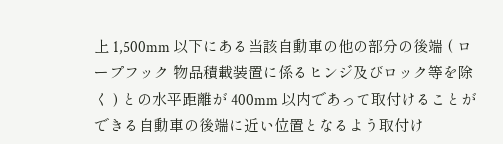上 1,500mm 以下にある当該自動車の他の部分の後端 ( ロープフック 物品積載装置に係るヒンジ及びロック等を除く ) との水平距離が 400mm 以内であって取付けることができる自動車の後端に近い位置となるよう取付け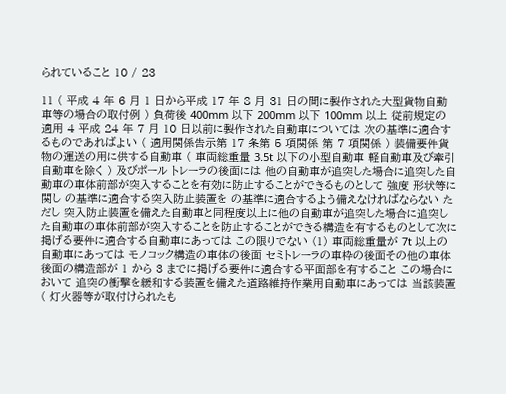られていること 10 / 23

11 ( 平成 4 年 6 月 1 日から平成 17 年 8 月 31 日の間に製作された大型貨物自動車等の場合の取付例 ) 負荷後 400mm 以下 200mm 以下 100mm 以上 従前規定の適用 4 平成 24 年 7 月 10 日以前に製作された自動車については 次の基準に適合するものであればよい ( 適用関係告示第 17 条第 5 項関係 第 7 項関係 ) 装備要件貨物の運送の用に供する自動車 ( 車両総重量 3.5t 以下の小型自動車 軽自動車及び牽引自動車を除く ) 及びポール トレーラの後面には 他の自動車が追突した場合に追突した自動車の車体前部が突入することを有効に防止することができるものとして 強度 形状等に関し の基準に適合する突入防止装置を の基準に適合するよう備えなければならない ただし 突入防止装置を備えた自動車と同程度以上に他の自動車が追突した場合に追突した自動車の車体前部が突入することを防止することができる構造を有するものとして次に掲げる要件に適合する自動車にあっては この限りでない (1) 車両総重量が 7t 以上の自動車にあっては モノコック構造の車体の後面 セミトレーラの車枠の後面その他の車体後面の構造部が 1 から 3 までに掲げる要件に適合する平面部を有すること この場合において 追突の衝撃を緩和する装置を備えた道路維持作業用自動車にあっては 当該装置 ( 灯火器等が取付けられたも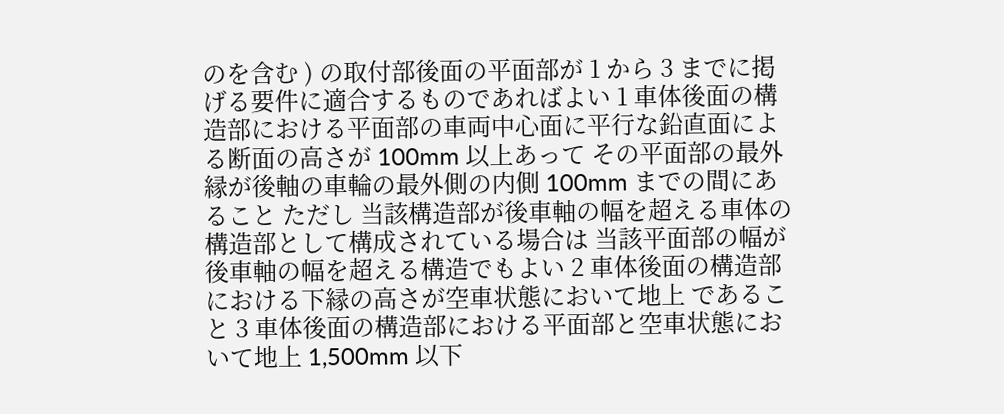のを含む ) の取付部後面の平面部が 1 から 3 までに掲げる要件に適合するものであればよい 1 車体後面の構造部における平面部の車両中心面に平行な鉛直面による断面の高さが 100mm 以上あって その平面部の最外縁が後軸の車輪の最外側の内側 100mm までの間にあること ただし 当該構造部が後車軸の幅を超える車体の構造部として構成されている場合は 当該平面部の幅が後車軸の幅を超える構造でもよい 2 車体後面の構造部における下縁の高さが空車状態において地上 であること 3 車体後面の構造部における平面部と空車状態において地上 1,500mm 以下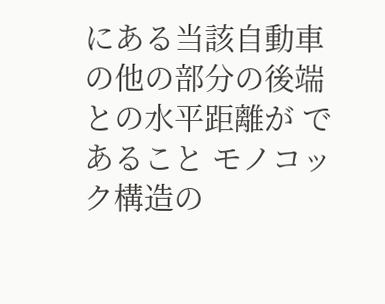にある当該自動車の他の部分の後端との水平距離が であること モノコック構造の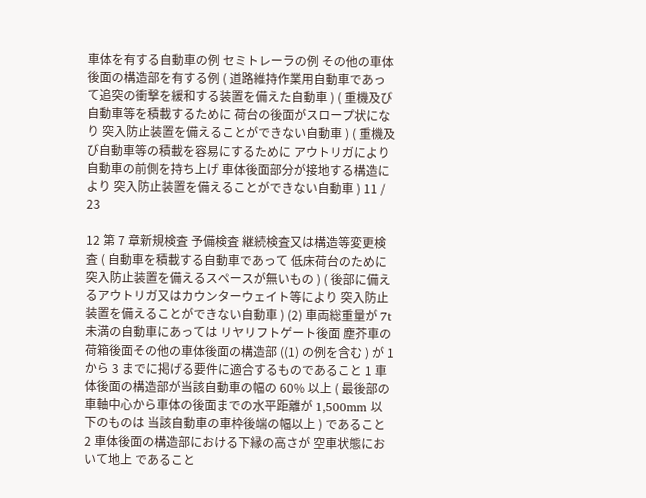車体を有する自動車の例 セミトレーラの例 その他の車体後面の構造部を有する例 ( 道路維持作業用自動車であって追突の衝撃を緩和する装置を備えた自動車 ) ( 重機及び自動車等を積載するために 荷台の後面がスロープ状になり 突入防止装置を備えることができない自動車 ) ( 重機及び自動車等の積載を容易にするために アウトリガにより自動車の前側を持ち上げ 車体後面部分が接地する構造により 突入防止装置を備えることができない自動車 ) 11 / 23

12 第 7 章新規検査 予備検査 継続検査又は構造等変更検査 ( 自動車を積載する自動車であって 低床荷台のために突入防止装置を備えるスペースが無いもの ) ( 後部に備えるアウトリガ又はカウンターウェイト等により 突入防止装置を備えることができない自動車 ) (2) 車両総重量が 7t 未満の自動車にあっては リヤリフトゲート後面 塵芥車の荷箱後面その他の車体後面の構造部 ((1) の例を含む ) が 1 から 3 までに掲げる要件に適合するものであること 1 車体後面の構造部が当該自動車の幅の 60% 以上 ( 最後部の車軸中心から車体の後面までの水平距離が 1,500mm 以下のものは 当該自動車の車枠後端の幅以上 ) であること 2 車体後面の構造部における下縁の高さが 空車状態において地上 であること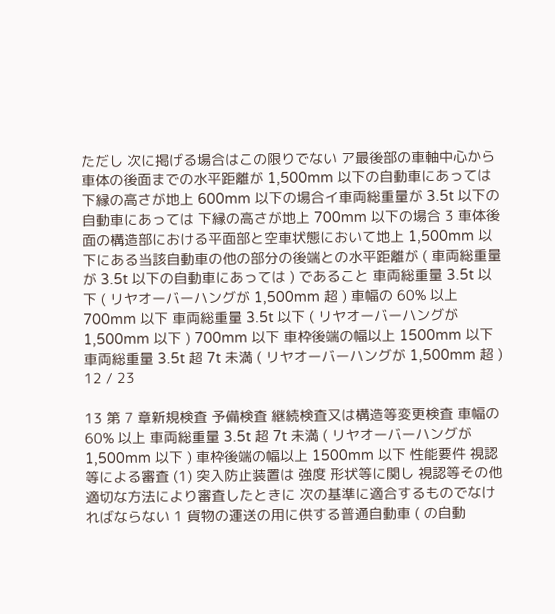ただし 次に掲げる場合はこの限りでない ア最後部の車軸中心から車体の後面までの水平距離が 1,500mm 以下の自動車にあっては 下縁の高さが地上 600mm 以下の場合イ車両総重量が 3.5t 以下の自動車にあっては 下縁の高さが地上 700mm 以下の場合 3 車体後面の構造部における平面部と空車状態において地上 1,500mm 以下にある当該自動車の他の部分の後端との水平距離が ( 車両総重量が 3.5t 以下の自動車にあっては ) であること 車両総重量 3.5t 以下 ( リヤオーバーハングが 1,500mm 超 ) 車幅の 60% 以上 700mm 以下 車両総重量 3.5t 以下 ( リヤオーバーハングが 1,500mm 以下 ) 700mm 以下 車枠後端の幅以上 1500mm 以下 車両総重量 3.5t 超 7t 未満 ( リヤオーバーハングが 1,500mm 超 ) 12 / 23

13 第 7 章新規検査 予備検査 継続検査又は構造等変更検査 車幅の 60% 以上 車両総重量 3.5t 超 7t 未満 ( リヤオーバーハングが 1,500mm 以下 ) 車枠後端の幅以上 1500mm 以下 性能要件 視認等による審査 (1) 突入防止装置は 強度 形状等に関し 視認等その他適切な方法により審査したときに 次の基準に適合するものでなければならない 1 貨物の運送の用に供する普通自動車 ( の自動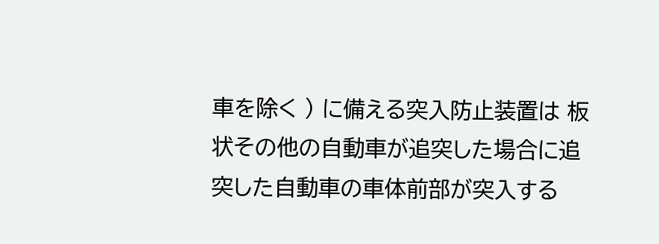車を除く ) に備える突入防止装置は 板状その他の自動車が追突した場合に追突した自動車の車体前部が突入する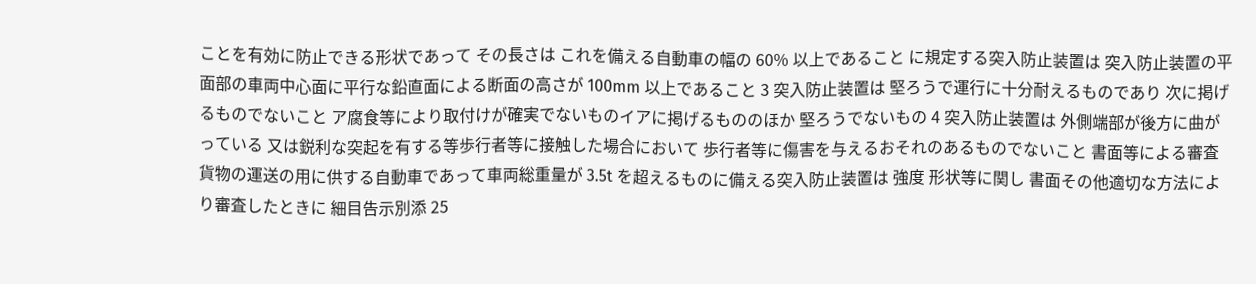ことを有効に防止できる形状であって その長さは これを備える自動車の幅の 60% 以上であること に規定する突入防止装置は 突入防止装置の平面部の車両中心面に平行な鉛直面による断面の高さが 100mm 以上であること 3 突入防止装置は 堅ろうで運行に十分耐えるものであり 次に掲げるものでないこと ア腐食等により取付けが確実でないものイアに掲げるもののほか 堅ろうでないもの 4 突入防止装置は 外側端部が後方に曲がっている 又は鋭利な突起を有する等歩行者等に接触した場合において 歩行者等に傷害を与えるおそれのあるものでないこと 書面等による審査貨物の運送の用に供する自動車であって車両総重量が 3.5t を超えるものに備える突入防止装置は 強度 形状等に関し 書面その他適切な方法により審査したときに 細目告示別添 25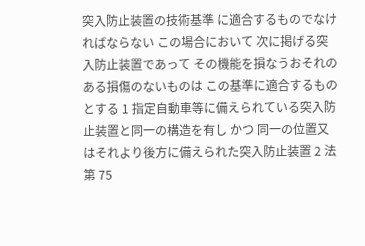突入防止装置の技術基準 に適合するものでなければならない この場合において 次に掲げる突入防止装置であって その機能を損なうおそれのある損傷のないものは この基準に適合するものとする 1 指定自動車等に備えられている突入防止装置と同一の構造を有し かつ 同一の位置又はそれより後方に備えられた突入防止装置 2 法第 75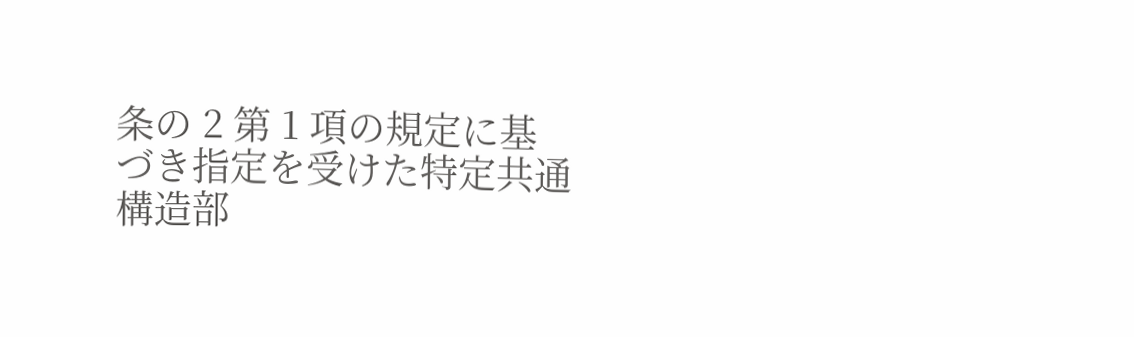条の 2 第 1 項の規定に基づき指定を受けた特定共通構造部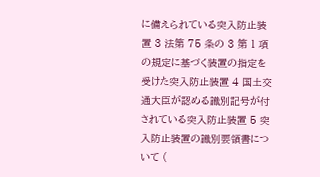に備えられている突入防止装置 3 法第 75 条の 3 第 1 項の規定に基づく装置の指定を受けた突入防止装置 4 国土交通大臣が認める識別記号が付されている突入防止装置 5 突入防止装置の識別要領書について (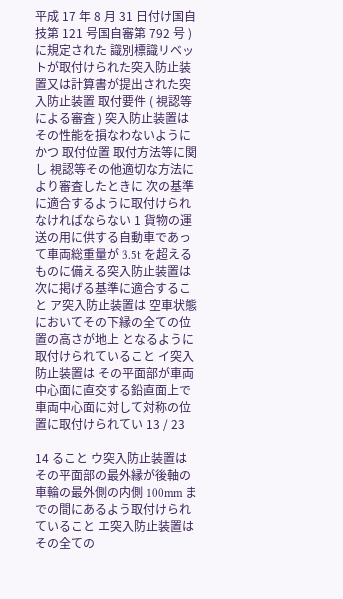平成 17 年 8 月 31 日付け国自技第 121 号国自審第 792 号 ) に規定された 識別標識リベットが取付けられた突入防止装置又は計算書が提出された突入防止装置 取付要件 ( 視認等による審査 ) 突入防止装置は その性能を損なわないように かつ 取付位置 取付方法等に関し 視認等その他適切な方法により審査したときに 次の基準に適合するように取付けられなければならない 1 貨物の運送の用に供する自動車であって車両総重量が 3.5t を超えるものに備える突入防止装置は 次に掲げる基準に適合すること ア突入防止装置は 空車状態においてその下縁の全ての位置の高さが地上 となるように取付けられていること イ突入防止装置は その平面部が車両中心面に直交する鉛直面上で車両中心面に対して対称の位置に取付けられてい 13 / 23

14 ること ウ突入防止装置は その平面部の最外縁が後軸の車輪の最外側の内側 100mm までの間にあるよう取付けられていること エ突入防止装置は その全ての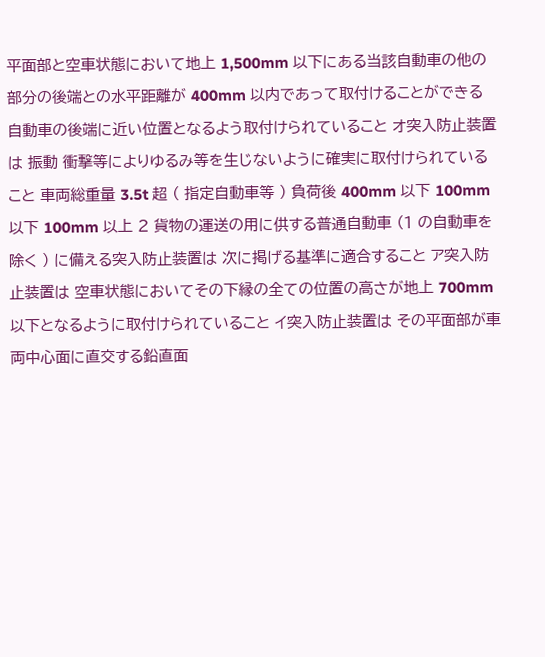平面部と空車状態において地上 1,500mm 以下にある当該自動車の他の部分の後端との水平距離が 400mm 以内であって取付けることができる自動車の後端に近い位置となるよう取付けられていること オ突入防止装置は 振動 衝撃等によりゆるみ等を生じないように確実に取付けられていること 車両総重量 3.5t 超 ( 指定自動車等 ) 負荷後 400mm 以下 100mm 以下 100mm 以上 2 貨物の運送の用に供する普通自動車 (1 の自動車を除く ) に備える突入防止装置は 次に掲げる基準に適合すること ア突入防止装置は 空車状態においてその下縁の全ての位置の高さが地上 700mm 以下となるように取付けられていること イ突入防止装置は その平面部が車両中心面に直交する鉛直面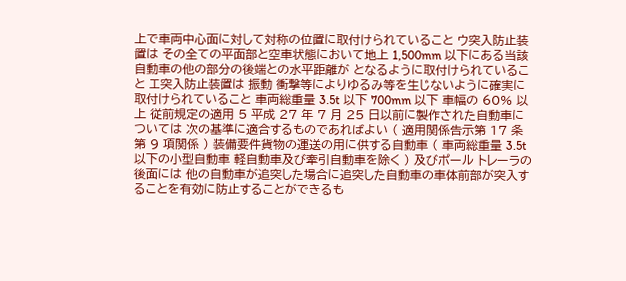上で車両中心面に対して対称の位置に取付けられていること ウ突入防止装置は その全ての平面部と空車状態において地上 1,500mm 以下にある当該自動車の他の部分の後端との水平距離が となるように取付けられていること エ突入防止装置は 振動 衝撃等によりゆるみ等を生じないように確実に取付けられていること 車両総重量 3.5t 以下 700mm 以下 車幅の 60% 以上 従前規定の適用 5 平成 27 年 7 月 25 日以前に製作された自動車については 次の基準に適合するものであればよい ( 適用関係告示第 17 条第 9 項関係 ) 装備要件貨物の運送の用に供する自動車 ( 車両総重量 3.5t 以下の小型自動車 軽自動車及び牽引自動車を除く ) 及びポール トレーラの後面には 他の自動車が追突した場合に追突した自動車の車体前部が突入することを有効に防止することができるも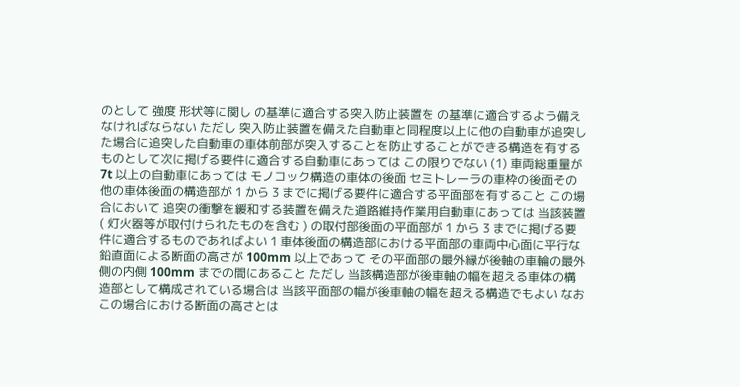のとして 強度 形状等に関し の基準に適合する突入防止装置を の基準に適合するよう備えなければならない ただし 突入防止装置を備えた自動車と同程度以上に他の自動車が追突した場合に追突した自動車の車体前部が突入することを防止することができる構造を有するものとして次に掲げる要件に適合する自動車にあっては この限りでない (1) 車両総重量が 7t 以上の自動車にあっては モノコック構造の車体の後面 セミトレーラの車枠の後面その他の車体後面の構造部が 1 から 3 までに掲げる要件に適合する平面部を有すること この場合において 追突の衝撃を緩和する装置を備えた道路維持作業用自動車にあっては 当該装置 ( 灯火器等が取付けられたものを含む ) の取付部後面の平面部が 1 から 3 までに掲げる要件に適合するものであればよい 1 車体後面の構造部における平面部の車両中心面に平行な鉛直面による断面の高さが 100mm 以上であって その平面部の最外縁が後軸の車輪の最外側の内側 100mm までの間にあること ただし 当該構造部が後車軸の幅を超える車体の構造部として構成されている場合は 当該平面部の幅が後車軸の幅を超える構造でもよい なお この場合における断面の高さとは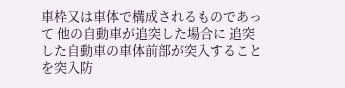車枠又は車体で構成されるものであって 他の自動車が追突した場合に 追突した自動車の車体前部が突入することを突入防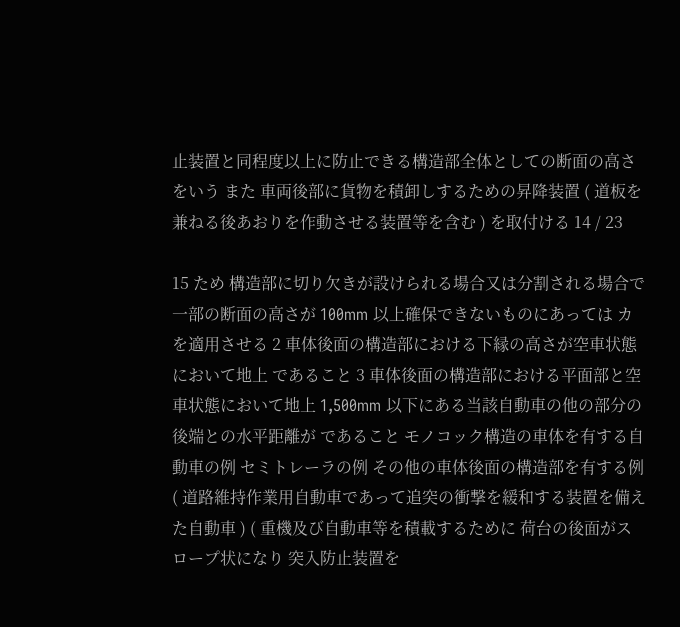止装置と同程度以上に防止できる構造部全体としての断面の高さをいう また 車両後部に貨物を積卸しするための昇降装置 ( 道板を兼ねる後あおりを作動させる装置等を含む ) を取付ける 14 / 23

15 ため 構造部に切り欠きが設けられる場合又は分割される場合で 一部の断面の高さが 100mm 以上確保できないものにあっては カを適用させる 2 車体後面の構造部における下縁の高さが空車状態において地上 であること 3 車体後面の構造部における平面部と空車状態において地上 1,500mm 以下にある当該自動車の他の部分の後端との水平距離が であること モノコック構造の車体を有する自動車の例 セミトレーラの例 その他の車体後面の構造部を有する例 ( 道路維持作業用自動車であって追突の衝撃を緩和する装置を備えた自動車 ) ( 重機及び自動車等を積載するために 荷台の後面がスロープ状になり 突入防止装置を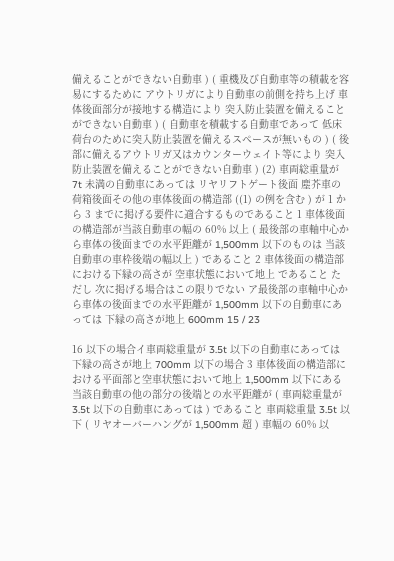備えることができない自動車 ) ( 重機及び自動車等の積載を容易にするために アウトリガにより自動車の前側を持ち上げ 車体後面部分が接地する構造により 突入防止装置を備えることができない自動車 ) ( 自動車を積載する自動車であって 低床荷台のために突入防止装置を備えるスペースが無いもの ) ( 後部に備えるアウトリガ又はカウンターウェイト等により 突入防止装置を備えることができない自動車 ) (2) 車両総重量が 7t 未満の自動車にあっては リヤリフトゲート後面 塵芥車の荷箱後面その他の車体後面の構造部 ((1) の例を含む ) が 1 から 3 までに掲げる要件に適合するものであること 1 車体後面の構造部が当該自動車の幅の 60% 以上 ( 最後部の車軸中心から車体の後面までの水平距離が 1,500mm 以下のものは 当該自動車の車枠後端の幅以上 ) であること 2 車体後面の構造部における下縁の高さが 空車状態において地上 であること ただし 次に掲げる場合はこの限りでない ア最後部の車軸中心から車体の後面までの水平距離が 1,500mm 以下の自動車にあっては 下縁の高さが地上 600mm 15 / 23

16 以下の場合イ車両総重量が 3.5t 以下の自動車にあっては 下縁の高さが地上 700mm 以下の場合 3 車体後面の構造部における平面部と空車状態において地上 1,500mm 以下にある当該自動車の他の部分の後端との水平距離が ( 車両総重量が 3.5t 以下の自動車にあっては ) であること 車両総重量 3.5t 以下 ( リヤオーバーハングが 1,500mm 超 ) 車幅の 60% 以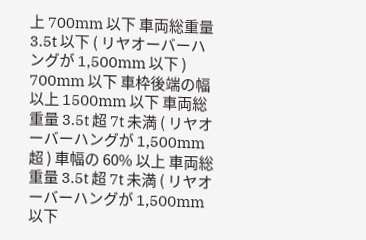上 700mm 以下 車両総重量 3.5t 以下 ( リヤオーバーハングが 1,500mm 以下 ) 700mm 以下 車枠後端の幅以上 1500mm 以下 車両総重量 3.5t 超 7t 未満 ( リヤオーバーハングが 1,500mm 超 ) 車幅の 60% 以上 車両総重量 3.5t 超 7t 未満 ( リヤオーバーハングが 1,500mm 以下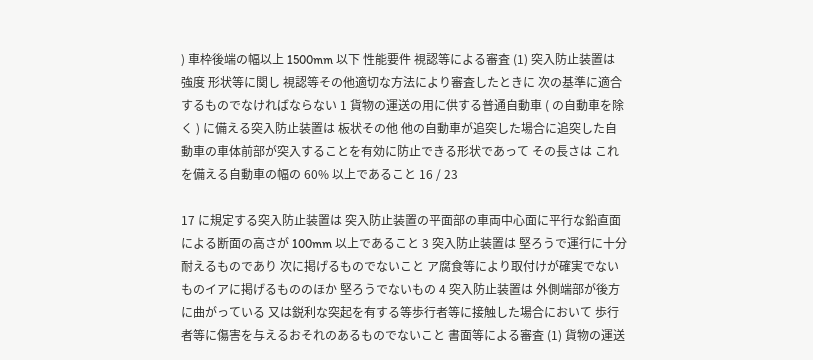) 車枠後端の幅以上 1500mm 以下 性能要件 視認等による審査 (1) 突入防止装置は 強度 形状等に関し 視認等その他適切な方法により審査したときに 次の基準に適合するものでなければならない 1 貨物の運送の用に供する普通自動車 ( の自動車を除く ) に備える突入防止装置は 板状その他 他の自動車が追突した場合に追突した自動車の車体前部が突入することを有効に防止できる形状であって その長さは これを備える自動車の幅の 60% 以上であること 16 / 23

17 に規定する突入防止装置は 突入防止装置の平面部の車両中心面に平行な鉛直面による断面の高さが 100mm 以上であること 3 突入防止装置は 堅ろうで運行に十分耐えるものであり 次に掲げるものでないこと ア腐食等により取付けが確実でないものイアに掲げるもののほか 堅ろうでないもの 4 突入防止装置は 外側端部が後方に曲がっている 又は鋭利な突起を有する等歩行者等に接触した場合において 歩行者等に傷害を与えるおそれのあるものでないこと 書面等による審査 (1) 貨物の運送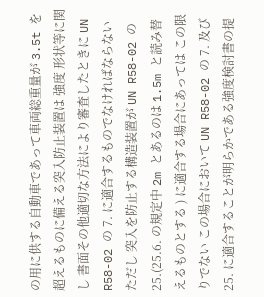の用に供する自動車であって車両総重量が 3.5t を超えるものに備える突入防止装置は 強度 形状等に関し 書面その他適切な方法により審査したときに UN R58-02 の 7. に適合するものでなければならない ただし 突入を防止する構造装置が UN R58-02 の 25.(25.6. の規定中 2m とあるのは 1.5m と読み替えるものとする ) に適合する場合にあっては この限りでない この場合において UN R58-02 の 7. 及び 25. に適合することが明らかである強度検討書の提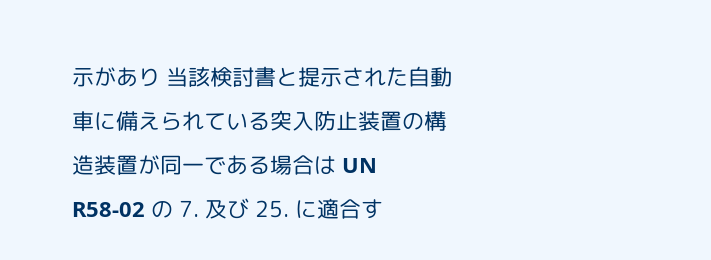示があり 当該検討書と提示された自動車に備えられている突入防止装置の構造装置が同一である場合は UN R58-02 の 7. 及び 25. に適合す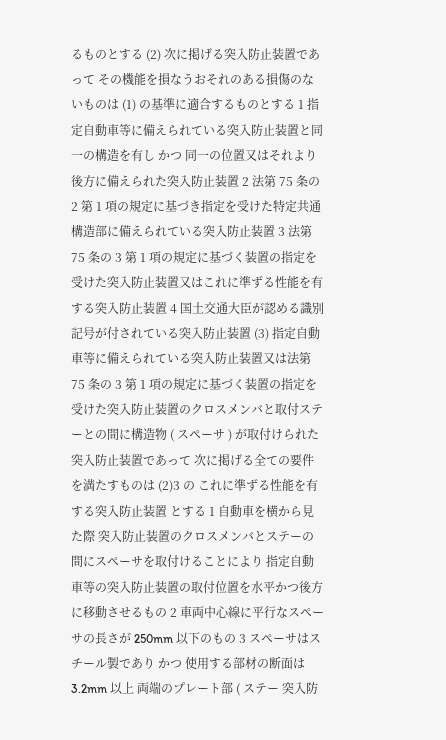るものとする (2) 次に掲げる突入防止装置であって その機能を損なうおそれのある損傷のないものは (1) の基準に適合するものとする 1 指定自動車等に備えられている突入防止装置と同一の構造を有し かつ 同一の位置又はそれより後方に備えられた突入防止装置 2 法第 75 条の 2 第 1 項の規定に基づき指定を受けた特定共通構造部に備えられている突入防止装置 3 法第 75 条の 3 第 1 項の規定に基づく装置の指定を受けた突入防止装置又はこれに準ずる性能を有する突入防止装置 4 国土交通大臣が認める識別記号が付されている突入防止装置 (3) 指定自動車等に備えられている突入防止装置又は法第 75 条の 3 第 1 項の規定に基づく装置の指定を受けた突入防止装置のクロスメンバと取付ステーとの間に構造物 ( スペーサ ) が取付けられた突入防止装置であって 次に掲げる全ての要件を満たすものは (2)3 の これに準ずる性能を有する突入防止装置 とする 1 自動車を横から見た際 突入防止装置のクロスメンバとステーの間にスペーサを取付けることにより 指定自動車等の突入防止装置の取付位置を水平かつ後方に移動させるもの 2 車両中心線に平行なスペーサの長さが 250mm 以下のもの 3 スペーサはスチール製であり かつ 使用する部材の断面は 3.2mm 以上 両端のプレート部 ( ステー 突入防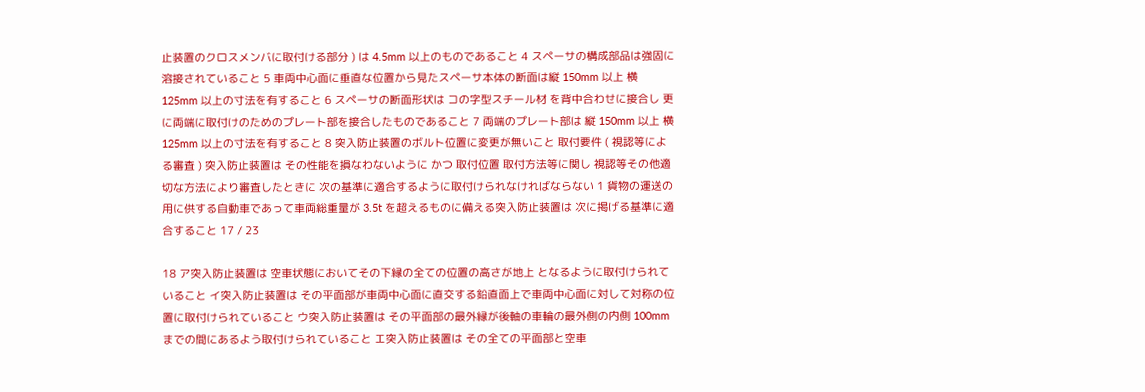止装置のクロスメンバに取付ける部分 ) は 4.5mm 以上のものであること 4 スペーサの構成部品は強固に溶接されていること 5 車両中心面に垂直な位置から見たスペーサ本体の断面は縦 150mm 以上 横 125mm 以上の寸法を有すること 6 スペーサの断面形状は コの字型スチール材 を背中合わせに接合し 更に両端に取付けのためのプレート部を接合したものであること 7 両端のプレート部は 縦 150mm 以上 横 125mm 以上の寸法を有すること 8 突入防止装置のボルト位置に変更が無いこと 取付要件 ( 視認等による審査 ) 突入防止装置は その性能を損なわないように かつ 取付位置 取付方法等に関し 視認等その他適切な方法により審査したときに 次の基準に適合するように取付けられなければならない 1 貨物の運送の用に供する自動車であって車両総重量が 3.5t を超えるものに備える突入防止装置は 次に掲げる基準に適合すること 17 / 23

18 ア突入防止装置は 空車状態においてその下縁の全ての位置の高さが地上 となるように取付けられていること イ突入防止装置は その平面部が車両中心面に直交する鉛直面上で車両中心面に対して対称の位置に取付けられていること ウ突入防止装置は その平面部の最外縁が後軸の車輪の最外側の内側 100mm までの間にあるよう取付けられていること エ突入防止装置は その全ての平面部と空車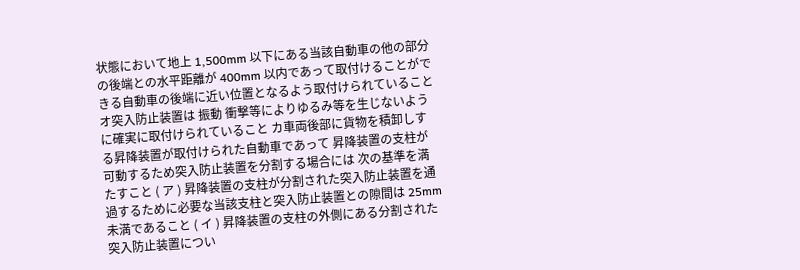状態において地上 1,500mm 以下にある当該自動車の他の部分の後端との水平距離が 400mm 以内であって取付けることができる自動車の後端に近い位置となるよう取付けられていること オ突入防止装置は 振動 衝撃等によりゆるみ等を生じないように確実に取付けられていること カ車両後部に貨物を積卸しする昇降装置が取付けられた自動車であって 昇降装置の支柱が可動するため突入防止装置を分割する場合には 次の基準を満たすこと ( ア ) 昇降装置の支柱が分割された突入防止装置を通過するために必要な当該支柱と突入防止装置との隙間は 25mm 未満であること ( イ ) 昇降装置の支柱の外側にある分割された突入防止装置につい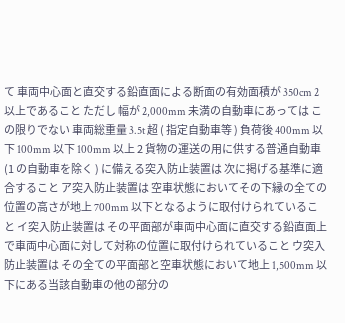て 車両中心面と直交する鉛直面による断面の有効面積が 350cm 2 以上であること ただし 幅が 2,000mm 未満の自動車にあっては この限りでない 車両総重量 3.5t 超 ( 指定自動車等 ) 負荷後 400mm 以下 100mm 以下 100mm 以上 2 貨物の運送の用に供する普通自動車 (1 の自動車を除く ) に備える突入防止装置は 次に掲げる基準に適合すること ア突入防止装置は 空車状態においてその下縁の全ての位置の高さが地上 700mm 以下となるように取付けられていること イ突入防止装置は その平面部が車両中心面に直交する鉛直面上で車両中心面に対して対称の位置に取付けられていること ウ突入防止装置は その全ての平面部と空車状態において地上 1,500mm 以下にある当該自動車の他の部分の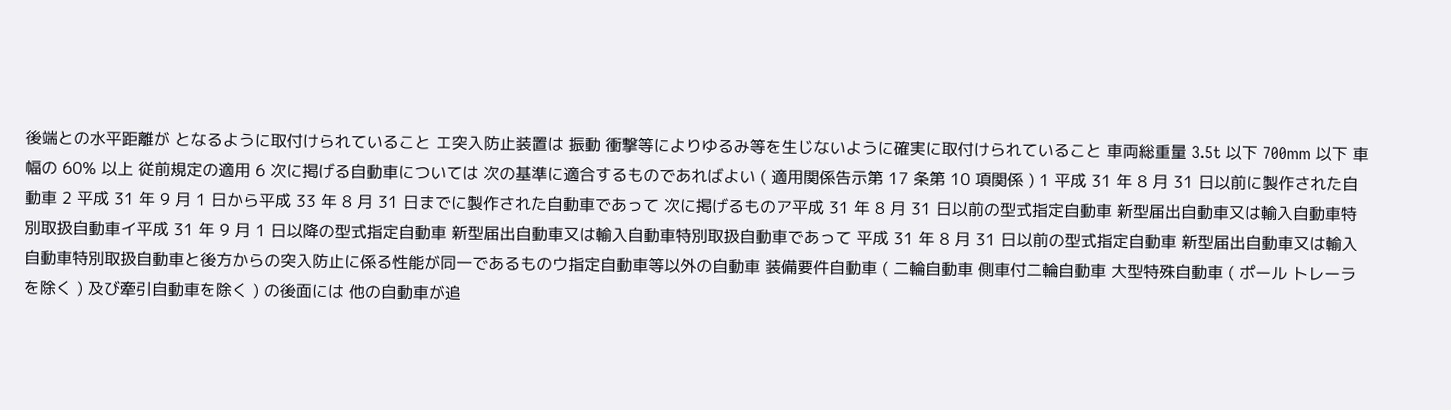後端との水平距離が となるように取付けられていること エ突入防止装置は 振動 衝撃等によりゆるみ等を生じないように確実に取付けられていること 車両総重量 3.5t 以下 700mm 以下 車幅の 60% 以上 従前規定の適用 6 次に掲げる自動車については 次の基準に適合するものであればよい ( 適用関係告示第 17 条第 10 項関係 ) 1 平成 31 年 8 月 31 日以前に製作された自動車 2 平成 31 年 9 月 1 日から平成 33 年 8 月 31 日までに製作された自動車であって 次に掲げるものア平成 31 年 8 月 31 日以前の型式指定自動車 新型届出自動車又は輸入自動車特別取扱自動車イ平成 31 年 9 月 1 日以降の型式指定自動車 新型届出自動車又は輸入自動車特別取扱自動車であって 平成 31 年 8 月 31 日以前の型式指定自動車 新型届出自動車又は輸入自動車特別取扱自動車と後方からの突入防止に係る性能が同一であるものウ指定自動車等以外の自動車 装備要件自動車 ( 二輪自動車 側車付二輪自動車 大型特殊自動車 ( ポール トレーラを除く ) 及び牽引自動車を除く ) の後面には 他の自動車が追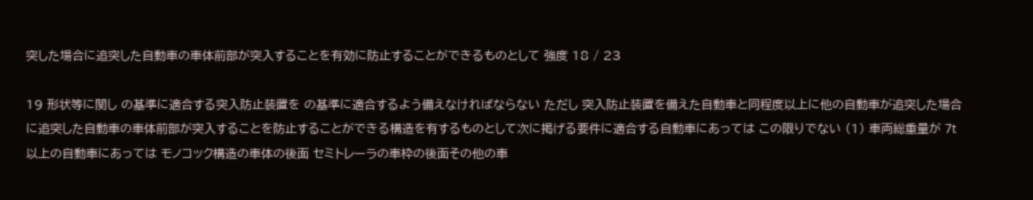突した場合に追突した自動車の車体前部が突入することを有効に防止することができるものとして 強度 18 / 23

19 形状等に関し の基準に適合する突入防止装置を の基準に適合するよう備えなければならない ただし 突入防止装置を備えた自動車と同程度以上に他の自動車が追突した場合に追突した自動車の車体前部が突入することを防止することができる構造を有するものとして次に掲げる要件に適合する自動車にあっては この限りでない (1) 車両総重量が 7t 以上の自動車にあっては モノコック構造の車体の後面 セミトレーラの車枠の後面その他の車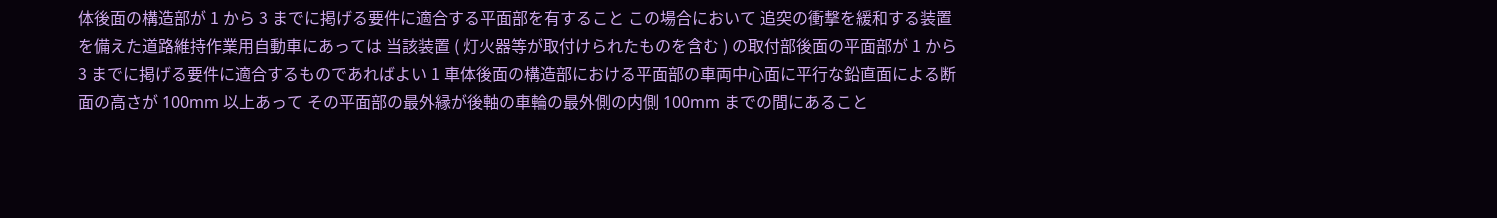体後面の構造部が 1 から 3 までに掲げる要件に適合する平面部を有すること この場合において 追突の衝撃を緩和する装置を備えた道路維持作業用自動車にあっては 当該装置 ( 灯火器等が取付けられたものを含む ) の取付部後面の平面部が 1 から 3 までに掲げる要件に適合するものであればよい 1 車体後面の構造部における平面部の車両中心面に平行な鉛直面による断面の高さが 100mm 以上あって その平面部の最外縁が後軸の車輪の最外側の内側 100mm までの間にあること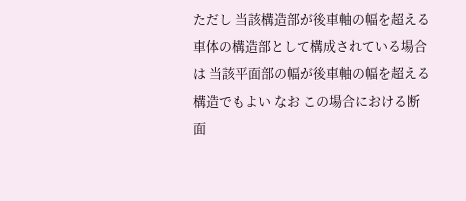ただし 当該構造部が後車軸の幅を超える車体の構造部として構成されている場合は 当該平面部の幅が後車軸の幅を超える構造でもよい なお この場合における断面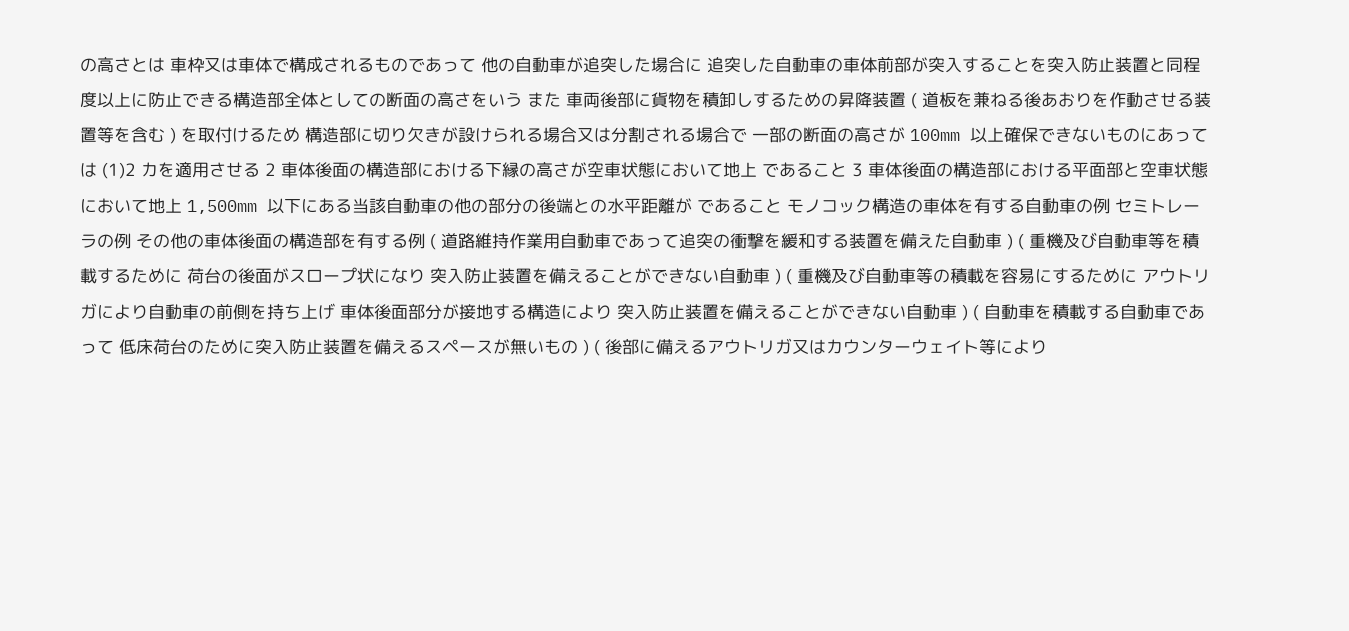の高さとは 車枠又は車体で構成されるものであって 他の自動車が追突した場合に 追突した自動車の車体前部が突入することを突入防止装置と同程度以上に防止できる構造部全体としての断面の高さをいう また 車両後部に貨物を積卸しするための昇降装置 ( 道板を兼ねる後あおりを作動させる装置等を含む ) を取付けるため 構造部に切り欠きが設けられる場合又は分割される場合で 一部の断面の高さが 100mm 以上確保できないものにあっては (1)2 カを適用させる 2 車体後面の構造部における下縁の高さが空車状態において地上 であること 3 車体後面の構造部における平面部と空車状態において地上 1,500mm 以下にある当該自動車の他の部分の後端との水平距離が であること モノコック構造の車体を有する自動車の例 セミトレーラの例 その他の車体後面の構造部を有する例 ( 道路維持作業用自動車であって追突の衝撃を緩和する装置を備えた自動車 ) ( 重機及び自動車等を積載するために 荷台の後面がスロープ状になり 突入防止装置を備えることができない自動車 ) ( 重機及び自動車等の積載を容易にするために アウトリガにより自動車の前側を持ち上げ 車体後面部分が接地する構造により 突入防止装置を備えることができない自動車 ) ( 自動車を積載する自動車であって 低床荷台のために突入防止装置を備えるスペースが無いもの ) ( 後部に備えるアウトリガ又はカウンターウェイト等により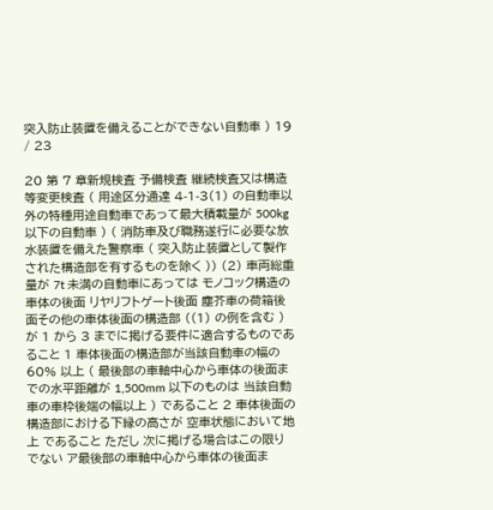突入防止装置を備えることができない自動車 ) 19 / 23

20 第 7 章新規検査 予備検査 継続検査又は構造等変更検査 ( 用途区分通達 4-1-3(1) の自動車以外の特種用途自動車であって最大積載量が 500kg 以下の自動車 ) ( 消防車及び職務遂行に必要な放水装置を備えた警察車 ( 突入防止装置として製作された構造部を有するものを除く )) (2) 車両総重量が 7t 未満の自動車にあっては モノコック構造の車体の後面 リヤリフトゲート後面 塵芥車の荷箱後面その他の車体後面の構造部 ((1) の例を含む ) が 1 から 3 までに掲げる要件に適合するものであること 1 車体後面の構造部が当該自動車の幅の 60% 以上 ( 最後部の車軸中心から車体の後面までの水平距離が 1,500mm 以下のものは 当該自動車の車枠後端の幅以上 ) であること 2 車体後面の構造部における下縁の高さが 空車状態において地上 であること ただし 次に掲げる場合はこの限りでない ア最後部の車軸中心から車体の後面ま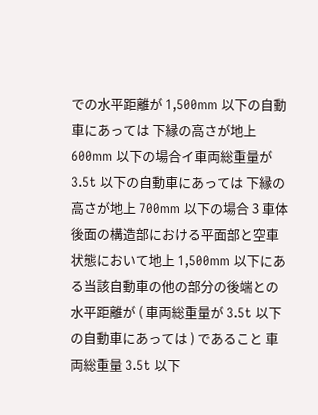での水平距離が 1,500mm 以下の自動車にあっては 下縁の高さが地上 600mm 以下の場合イ車両総重量が 3.5t 以下の自動車にあっては 下縁の高さが地上 700mm 以下の場合 3 車体後面の構造部における平面部と空車状態において地上 1,500mm 以下にある当該自動車の他の部分の後端との水平距離が ( 車両総重量が 3.5t 以下の自動車にあっては ) であること 車両総重量 3.5t 以下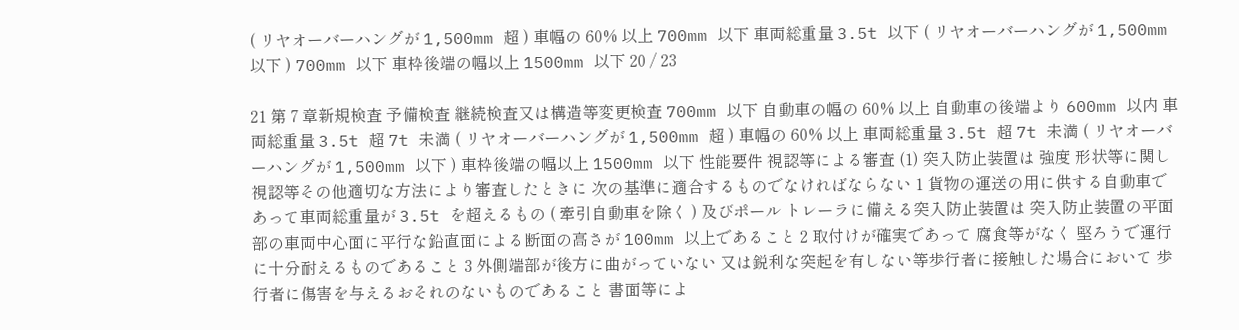( リヤオーバーハングが 1,500mm 超 ) 車幅の 60% 以上 700mm 以下 車両総重量 3.5t 以下 ( リヤオーバーハングが 1,500mm 以下 ) 700mm 以下 車枠後端の幅以上 1500mm 以下 20 / 23

21 第 7 章新規検査 予備検査 継続検査又は構造等変更検査 700mm 以下 自動車の幅の 60% 以上 自動車の後端より 600mm 以内 車両総重量 3.5t 超 7t 未満 ( リヤオーバーハングが 1,500mm 超 ) 車幅の 60% 以上 車両総重量 3.5t 超 7t 未満 ( リヤオーバーハングが 1,500mm 以下 ) 車枠後端の幅以上 1500mm 以下 性能要件 視認等による審査 (1) 突入防止装置は 強度 形状等に関し 視認等その他適切な方法により審査したときに 次の基準に適合するものでなければならない 1 貨物の運送の用に供する自動車であって車両総重量が 3.5t を超えるもの ( 牽引自動車を除く ) 及びポール トレーラに備える突入防止装置は 突入防止装置の平面部の車両中心面に平行な鉛直面による断面の高さが 100mm 以上であること 2 取付けが確実であって 腐食等がなく 堅ろうで運行に十分耐えるものであること 3 外側端部が後方に曲がっていない 又は鋭利な突起を有しない等歩行者に接触した場合において 歩行者に傷害を与えるおそれのないものであること 書面等によ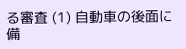る審査 (1) 自動車の後面に備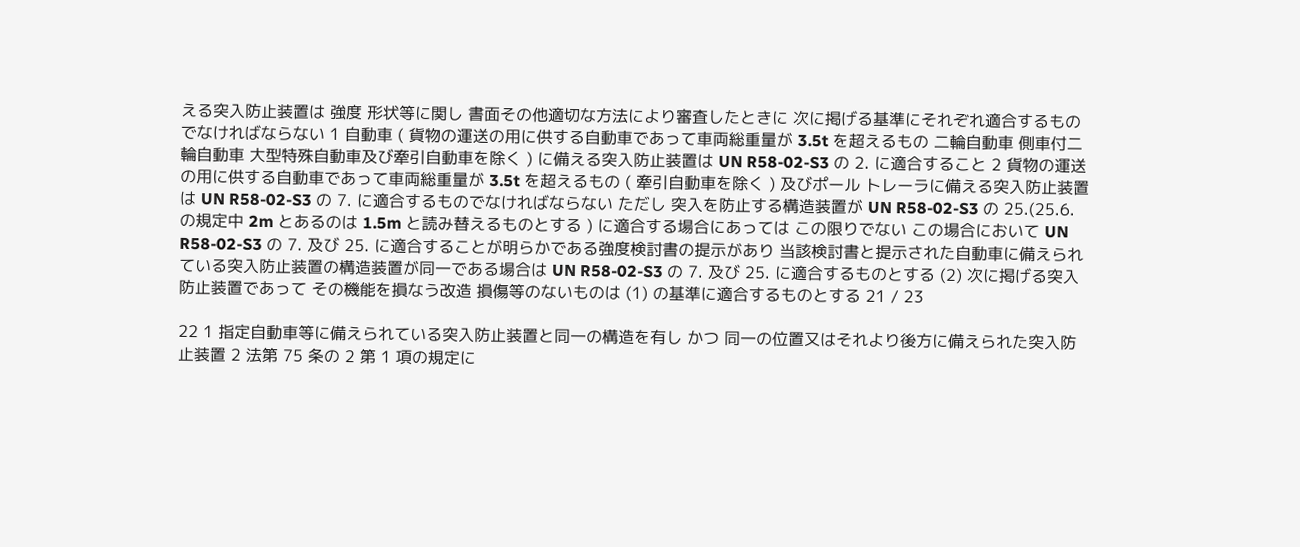える突入防止装置は 強度 形状等に関し 書面その他適切な方法により審査したときに 次に掲げる基準にそれぞれ適合するものでなければならない 1 自動車 ( 貨物の運送の用に供する自動車であって車両総重量が 3.5t を超えるもの 二輪自動車 側車付二輪自動車 大型特殊自動車及び牽引自動車を除く ) に備える突入防止装置は UN R58-02-S3 の 2. に適合すること 2 貨物の運送の用に供する自動車であって車両総重量が 3.5t を超えるもの ( 牽引自動車を除く ) 及びポール トレーラに備える突入防止装置は UN R58-02-S3 の 7. に適合するものでなければならない ただし 突入を防止する構造装置が UN R58-02-S3 の 25.(25.6. の規定中 2m とあるのは 1.5m と読み替えるものとする ) に適合する場合にあっては この限りでない この場合において UN R58-02-S3 の 7. 及び 25. に適合することが明らかである強度検討書の提示があり 当該検討書と提示された自動車に備えられている突入防止装置の構造装置が同一である場合は UN R58-02-S3 の 7. 及び 25. に適合するものとする (2) 次に掲げる突入防止装置であって その機能を損なう改造 損傷等のないものは (1) の基準に適合するものとする 21 / 23

22 1 指定自動車等に備えられている突入防止装置と同一の構造を有し かつ 同一の位置又はそれより後方に備えられた突入防止装置 2 法第 75 条の 2 第 1 項の規定に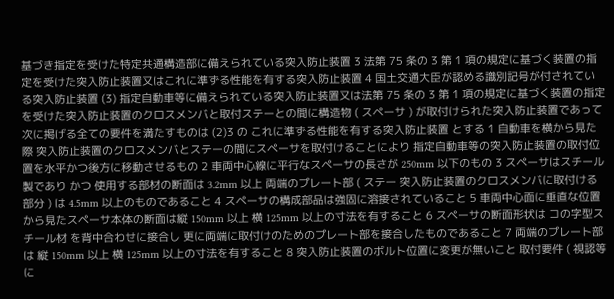基づき指定を受けた特定共通構造部に備えられている突入防止装置 3 法第 75 条の 3 第 1 項の規定に基づく装置の指定を受けた突入防止装置又はこれに準ずる性能を有する突入防止装置 4 国土交通大臣が認める識別記号が付されている突入防止装置 (3) 指定自動車等に備えられている突入防止装置又は法第 75 条の 3 第 1 項の規定に基づく装置の指定を受けた突入防止装置のクロスメンバと取付ステーとの間に構造物 ( スペーサ ) が取付けられた突入防止装置であって 次に掲げる全ての要件を満たすものは (2)3 の これに準ずる性能を有する突入防止装置 とする 1 自動車を横から見た際 突入防止装置のクロスメンバとステーの間にスペーサを取付けることにより 指定自動車等の突入防止装置の取付位置を水平かつ後方に移動させるもの 2 車両中心線に平行なスペーサの長さが 250mm 以下のもの 3 スペーサはスチール製であり かつ 使用する部材の断面は 3.2mm 以上 両端のプレート部 ( ステー 突入防止装置のクロスメンバに取付ける部分 ) は 4.5mm 以上のものであること 4 スペーサの構成部品は強固に溶接されていること 5 車両中心面に垂直な位置から見たスペーサ本体の断面は縦 150mm 以上 横 125mm 以上の寸法を有すること 6 スペーサの断面形状は コの字型スチール材 を背中合わせに接合し 更に両端に取付けのためのプレート部を接合したものであること 7 両端のプレート部は 縦 150mm 以上 横 125mm 以上の寸法を有すること 8 突入防止装置のボルト位置に変更が無いこと 取付要件 ( 視認等に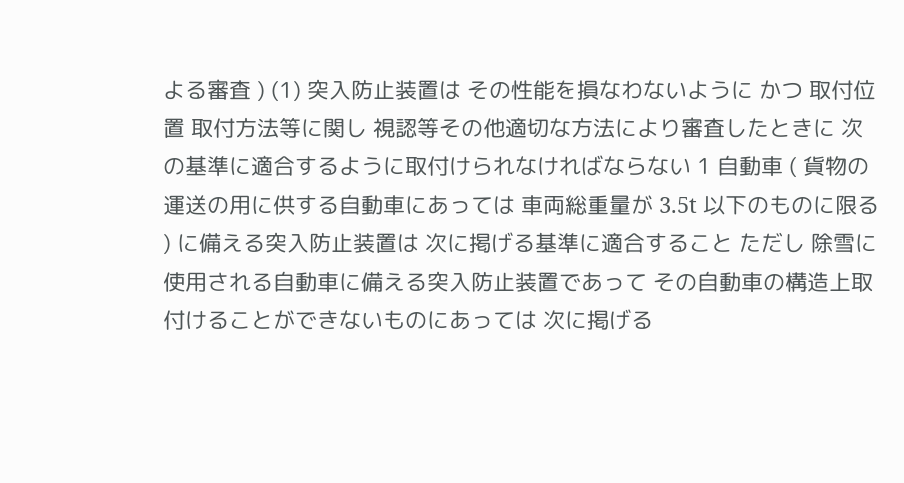よる審査 ) (1) 突入防止装置は その性能を損なわないように かつ 取付位置 取付方法等に関し 視認等その他適切な方法により審査したときに 次の基準に適合するように取付けられなければならない 1 自動車 ( 貨物の運送の用に供する自動車にあっては 車両総重量が 3.5t 以下のものに限る ) に備える突入防止装置は 次に掲げる基準に適合すること ただし 除雪に使用される自動車に備える突入防止装置であって その自動車の構造上取付けることができないものにあっては 次に掲げる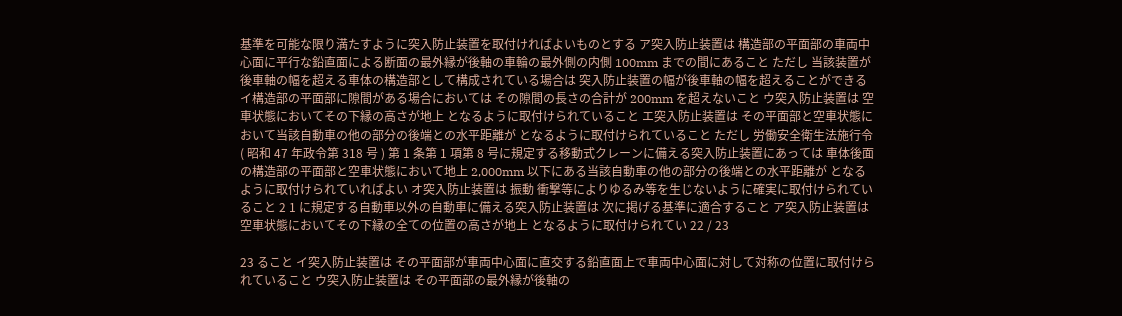基準を可能な限り満たすように突入防止装置を取付ければよいものとする ア突入防止装置は 構造部の平面部の車両中心面に平行な鉛直面による断面の最外縁が後軸の車輪の最外側の内側 100mm までの間にあること ただし 当該装置が後車軸の幅を超える車体の構造部として構成されている場合は 突入防止装置の幅が後車軸の幅を超えることができる イ構造部の平面部に隙間がある場合においては その隙間の長さの合計が 200mm を超えないこと ウ突入防止装置は 空車状態においてその下縁の高さが地上 となるように取付けられていること エ突入防止装置は その平面部と空車状態において当該自動車の他の部分の後端との水平距離が となるように取付けられていること ただし 労働安全衛生法施行令 ( 昭和 47 年政令第 318 号 ) 第 1 条第 1 項第 8 号に規定する移動式クレーンに備える突入防止装置にあっては 車体後面の構造部の平面部と空車状態において地上 2,000mm 以下にある当該自動車の他の部分の後端との水平距離が となるように取付けられていればよい オ突入防止装置は 振動 衝撃等によりゆるみ等を生じないように確実に取付けられていること 2 1 に規定する自動車以外の自動車に備える突入防止装置は 次に掲げる基準に適合すること ア突入防止装置は 空車状態においてその下縁の全ての位置の高さが地上 となるように取付けられてい 22 / 23

23 ること イ突入防止装置は その平面部が車両中心面に直交する鉛直面上で車両中心面に対して対称の位置に取付けられていること ウ突入防止装置は その平面部の最外縁が後軸の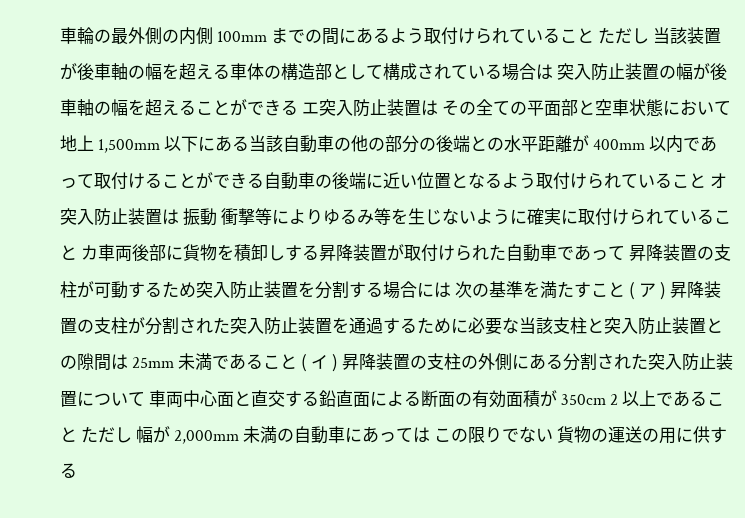車輪の最外側の内側 100mm までの間にあるよう取付けられていること ただし 当該装置が後車軸の幅を超える車体の構造部として構成されている場合は 突入防止装置の幅が後車軸の幅を超えることができる エ突入防止装置は その全ての平面部と空車状態において地上 1,500mm 以下にある当該自動車の他の部分の後端との水平距離が 400mm 以内であって取付けることができる自動車の後端に近い位置となるよう取付けられていること オ突入防止装置は 振動 衝撃等によりゆるみ等を生じないように確実に取付けられていること カ車両後部に貨物を積卸しする昇降装置が取付けられた自動車であって 昇降装置の支柱が可動するため突入防止装置を分割する場合には 次の基準を満たすこと ( ア ) 昇降装置の支柱が分割された突入防止装置を通過するために必要な当該支柱と突入防止装置との隙間は 25mm 未満であること ( イ ) 昇降装置の支柱の外側にある分割された突入防止装置について 車両中心面と直交する鉛直面による断面の有効面積が 350cm 2 以上であること ただし 幅が 2,000mm 未満の自動車にあっては この限りでない 貨物の運送の用に供する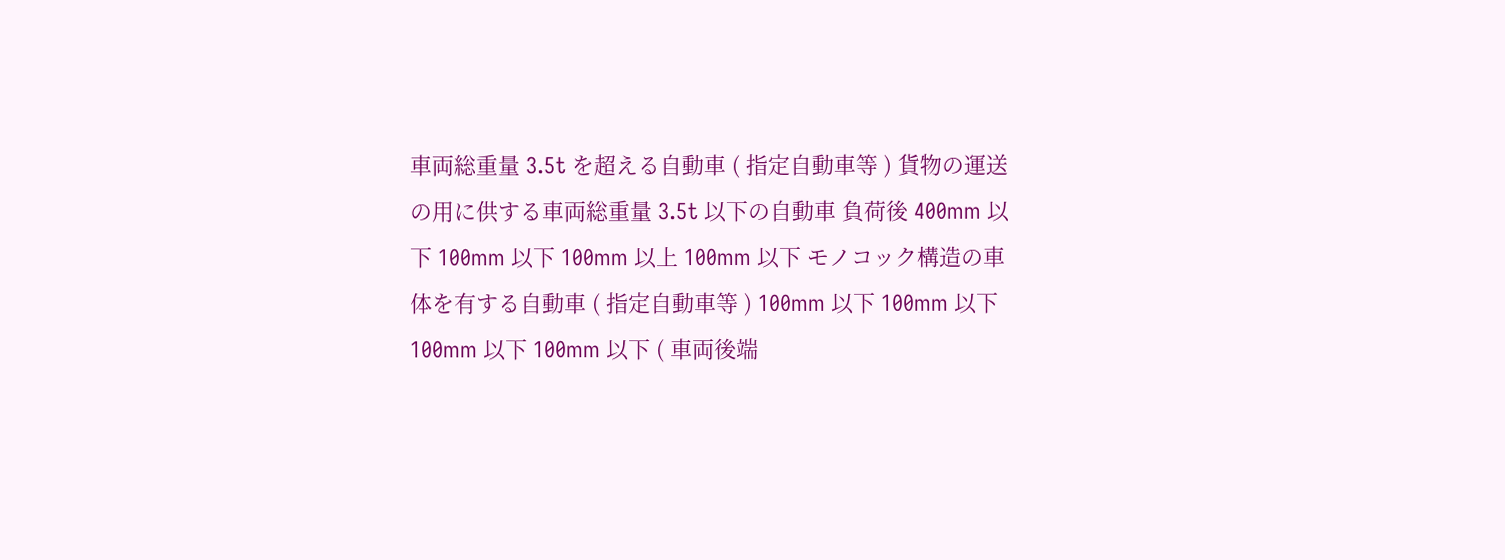車両総重量 3.5t を超える自動車 ( 指定自動車等 ) 貨物の運送の用に供する車両総重量 3.5t 以下の自動車 負荷後 400mm 以下 100mm 以下 100mm 以上 100mm 以下 モノコック構造の車体を有する自動車 ( 指定自動車等 ) 100mm 以下 100mm 以下 100mm 以下 100mm 以下 ( 車両後端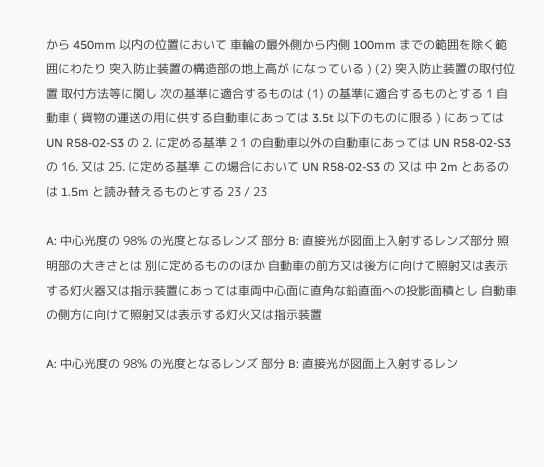から 450mm 以内の位置において 車輪の最外側から内側 100mm までの範囲を除く範囲にわたり 突入防止装置の構造部の地上高が になっている ) (2) 突入防止装置の取付位置 取付方法等に関し 次の基準に適合するものは (1) の基準に適合するものとする 1 自動車 ( 貨物の運送の用に供する自動車にあっては 3.5t 以下のものに限る ) にあっては UN R58-02-S3 の 2. に定める基準 2 1 の自動車以外の自動車にあっては UN R58-02-S3 の 16. 又は 25. に定める基準 この場合において UN R58-02-S3 の 又は 中 2m とあるのは 1.5m と読み替えるものとする 23 / 23

A: 中心光度の 98% の光度となるレンズ 部分 B: 直接光が図面上入射するレンズ部分 照明部の大きさとは 別に定めるもののほか 自動車の前方又は後方に向けて照射又は表示する灯火器又は指示装置にあっては車両中心面に直角な鉛直面への投影面積とし 自動車の側方に向けて照射又は表示する灯火又は指示装置

A: 中心光度の 98% の光度となるレンズ 部分 B: 直接光が図面上入射するレン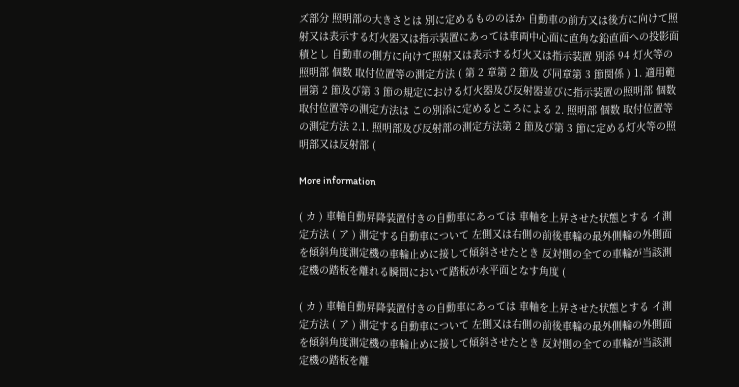ズ部分 照明部の大きさとは 別に定めるもののほか 自動車の前方又は後方に向けて照射又は表示する灯火器又は指示装置にあっては車両中心面に直角な鉛直面への投影面積とし 自動車の側方に向けて照射又は表示する灯火又は指示装置 別添 94 灯火等の照明部 個数 取付位置等の測定方法 ( 第 2 章第 2 節及 び同章第 3 節関係 ) 1. 適用範囲第 2 節及び第 3 節の規定における灯火器及び反射器並びに指示装置の照明部 個数 取付位置等の測定方法は この別添に定めるところによる 2. 照明部 個数 取付位置等の測定方法 2.1. 照明部及び反射部の測定方法第 2 節及び第 3 節に定める灯火等の照明部又は反射部 (

More information

( カ ) 車軸自動昇降装置付きの自動車にあっては 車軸を上昇させた状態とする イ測定方法 ( ア ) 測定する自動車について 左側又は右側の前後車輪の最外側輪の外側面を傾斜角度測定機の車輪止めに接して傾斜させたとき 反対側の全ての車輪が当該測定機の踏板を離れる瞬間において踏板が水平面となす角度 (

( カ ) 車軸自動昇降装置付きの自動車にあっては 車軸を上昇させた状態とする イ測定方法 ( ア ) 測定する自動車について 左側又は右側の前後車輪の最外側輪の外側面を傾斜角度測定機の車輪止めに接して傾斜させたとき 反対側の全ての車輪が当該測定機の踏板を離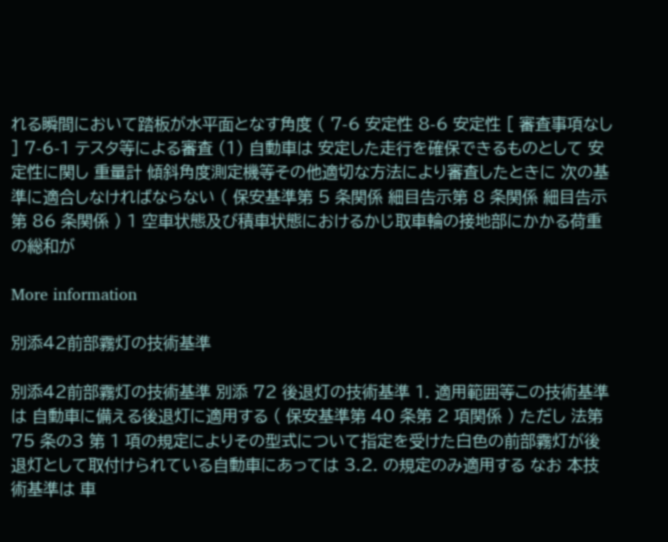れる瞬間において踏板が水平面となす角度 ( 7-6 安定性 8-6 安定性 [ 審査事項なし ] 7-6-1 テスタ等による審査 (1) 自動車は 安定した走行を確保できるものとして 安定性に関し 重量計 傾斜角度測定機等その他適切な方法により審査したときに 次の基準に適合しなければならない ( 保安基準第 5 条関係 細目告示第 8 条関係 細目告示第 86 条関係 ) 1 空車状態及び積車状態におけるかじ取車輪の接地部にかかる荷重の総和が

More information

別添42前部霧灯の技術基準

別添42前部霧灯の技術基準 別添 72 後退灯の技術基準 1. 適用範囲等この技術基準は 自動車に備える後退灯に適用する ( 保安基準第 40 条第 2 項関係 ) ただし 法第 75 条の3 第 1 項の規定によりその型式について指定を受けた白色の前部霧灯が後退灯として取付けられている自動車にあっては 3.2. の規定のみ適用する なお 本技術基準は 車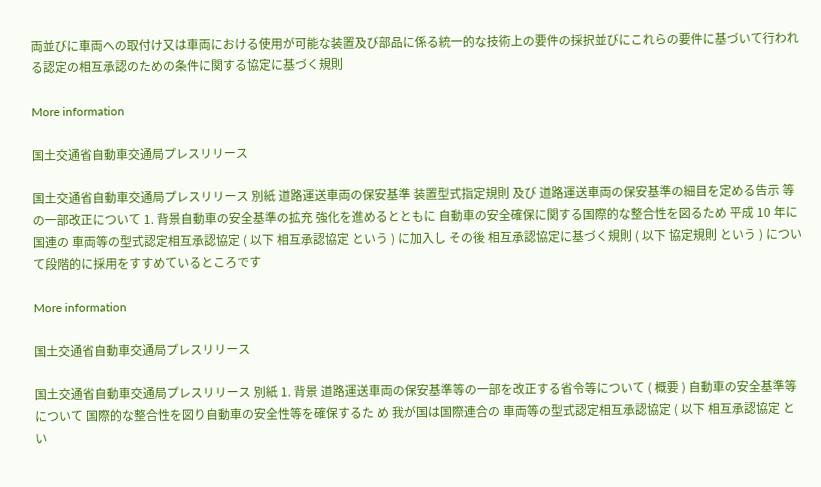両並びに車両への取付け又は車両における使用が可能な装置及び部品に係る統一的な技術上の要件の採択並びにこれらの要件に基づいて行われる認定の相互承認のための条件に関する協定に基づく規則

More information

国土交通省自動車交通局プレスリリース

国土交通省自動車交通局プレスリリース 別紙 道路運送車両の保安基準 装置型式指定規則 及び 道路運送車両の保安基準の細目を定める告示 等の一部改正について 1. 背景自動車の安全基準の拡充 強化を進めるとともに 自動車の安全確保に関する国際的な整合性を図るため 平成 10 年に国連の 車両等の型式認定相互承認協定 ( 以下 相互承認協定 という ) に加入し その後 相互承認協定に基づく規則 ( 以下 協定規則 という ) について段階的に採用をすすめているところです

More information

国土交通省自動車交通局プレスリリース

国土交通省自動車交通局プレスリリース 別紙 1. 背景 道路運送車両の保安基準等の一部を改正する省令等について ( 概要 ) 自動車の安全基準等について 国際的な整合性を図り自動車の安全性等を確保するた め 我が国は国際連合の 車両等の型式認定相互承認協定 ( 以下 相互承認協定 とい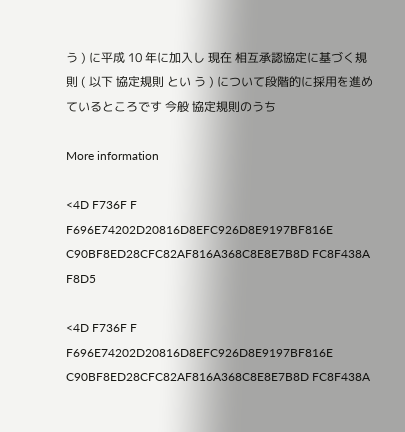う ) に平成 10 年に加入し 現在 相互承認協定に基づく規則 ( 以下 協定規則 とい う ) について段階的に採用を進めているところです 今般 協定規則のうち

More information

<4D F736F F F696E74202D20816D8EFC926D8E9197BF816E C90BF8ED28CFC82AF816A368C8E8E7B8D FC8F438A F8D5

<4D F736F F F696E74202D20816D8EFC926D8E9197BF816E C90BF8ED28CFC82AF816A368C8E8E7B8D FC8F438A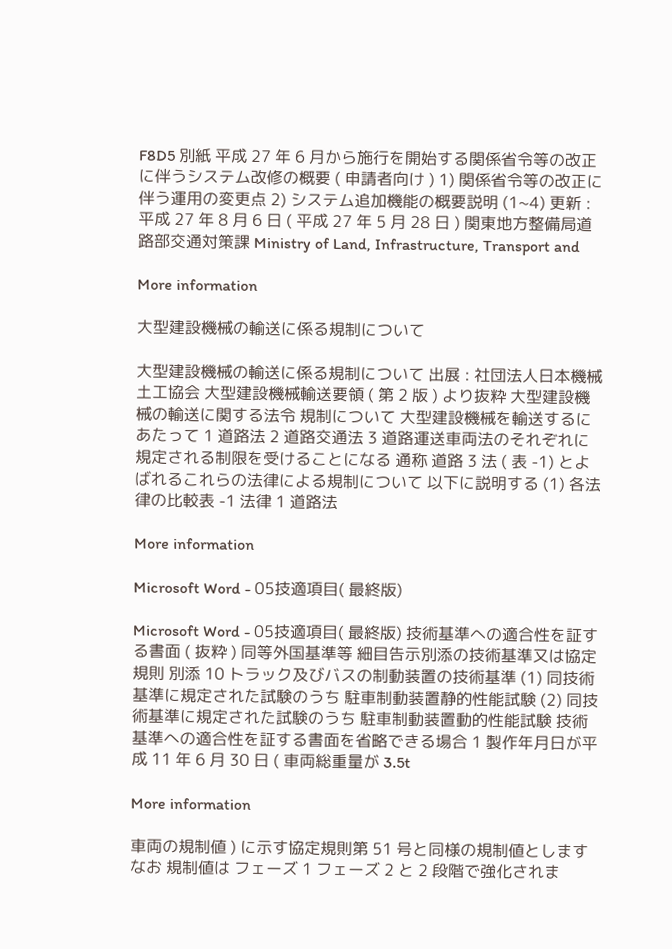F8D5 別紙 平成 27 年 6 月から施行を開始する関係省令等の改正に伴うシステム改修の概要 ( 申請者向け ) 1) 関係省令等の改正に伴う運用の変更点 2) システム追加機能の概要説明 (1~4) 更新 : 平成 27 年 8 月 6 日 ( 平成 27 年 5 月 28 日 ) 関東地方整備局道路部交通対策課 Ministry of Land, Infrastructure, Transport and

More information

大型建設機械の輸送に係る規制について

大型建設機械の輸送に係る規制について 出展 : 社団法人日本機械土工協会 大型建設機械輸送要領 ( 第 2 版 ) より抜粋 大型建設機械の輸送に関する法令 規制について 大型建設機械を輸送するにあたって 1 道路法 2 道路交通法 3 道路運送車両法のそれぞれに規定される制限を受けることになる 通称 道路 3 法 ( 表 -1) とよばれるこれらの法律による規制について 以下に説明する (1) 各法律の比較表 -1 法律 1 道路法

More information

Microsoft Word - 05技適項目( 最終版)

Microsoft Word - 05技適項目( 最終版) 技術基準への適合性を証する書面 ( 抜粋 ) 同等外国基準等 細目告示別添の技術基準又は協定規則 別添 10 トラック及びバスの制動装置の技術基準 (1) 同技術基準に規定された試験のうち 駐車制動装置静的性能試験 (2) 同技術基準に規定された試験のうち 駐車制動装置動的性能試験 技術基準への適合性を証する書面を省略できる場合 1 製作年月日が平成 11 年 6 月 30 日 ( 車両総重量が 3.5t

More information

車両の規制値 ) に示す協定規則第 51 号と同様の規制値とします なお 規制値は フェーズ 1 フェーズ 2 と 2 段階で強化されま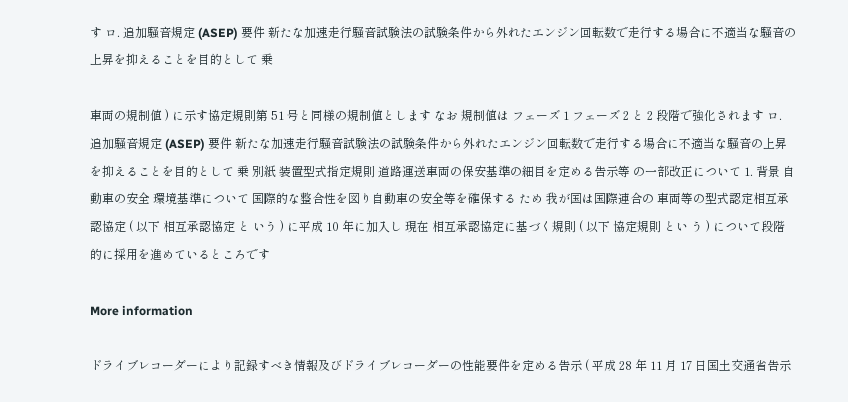す ロ. 追加騒音規定 (ASEP) 要件 新たな加速走行騒音試験法の試験条件から外れたエンジン回転数で走行する場合に不適当な騒音の上昇を抑えることを目的として 乗

車両の規制値 ) に示す協定規則第 51 号と同様の規制値とします なお 規制値は フェーズ 1 フェーズ 2 と 2 段階で強化されます ロ. 追加騒音規定 (ASEP) 要件 新たな加速走行騒音試験法の試験条件から外れたエンジン回転数で走行する場合に不適当な騒音の上昇を抑えることを目的として 乗 別紙 装置型式指定規則 道路運送車両の保安基準の細目を定める告示等 の一部改正について 1. 背景 自動車の安全 環境基準について 国際的な整合性を図り自動車の安全等を確保する ため 我が国は国際連合の 車両等の型式認定相互承認協定 ( 以下 相互承認協定 と いう ) に平成 10 年に加入し 現在 相互承認協定に基づく規則 ( 以下 協定規則 とい う ) について段階的に採用を進めているところです

More information

ドライブレコーダーにより記録すべき情報及びドライブレコーダーの性能要件を定める告示 ( 平成 28 年 11 月 17 日国土交通省告示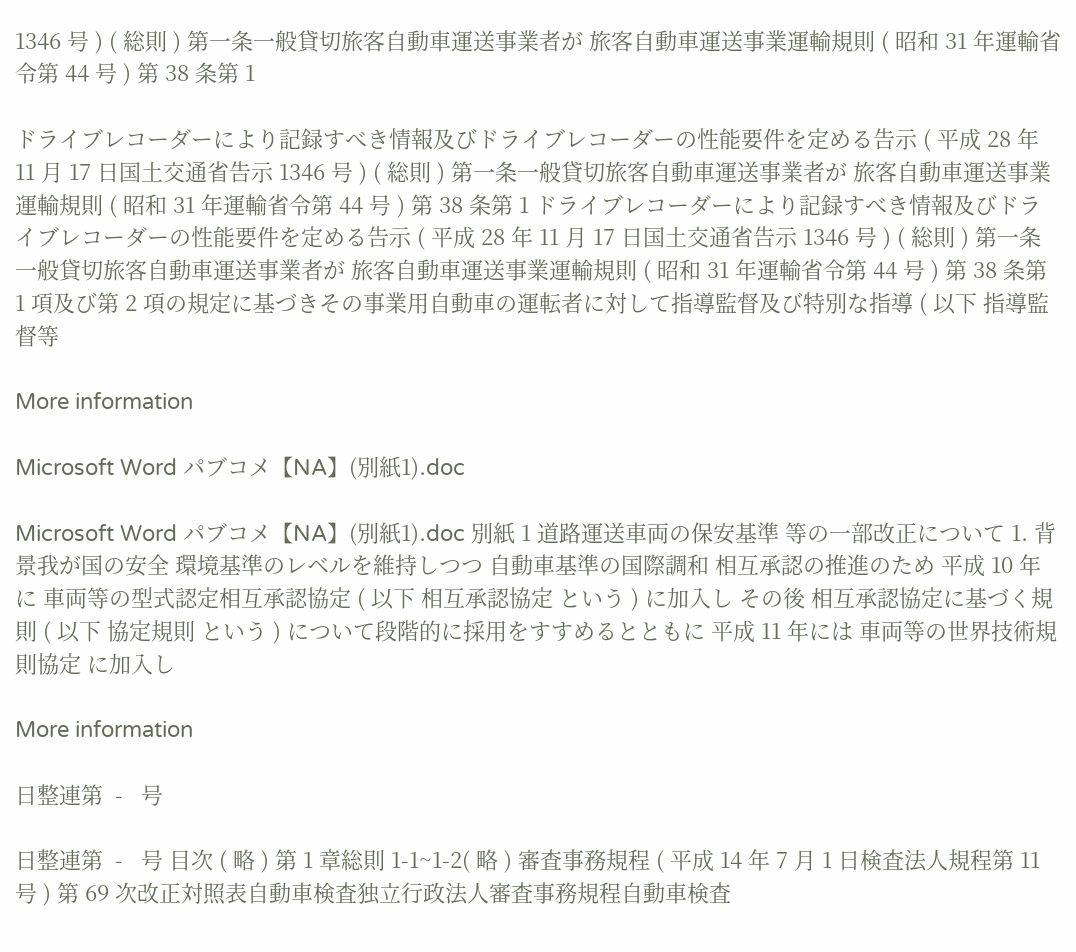1346 号 ) ( 総則 ) 第一条一般貸切旅客自動車運送事業者が 旅客自動車運送事業運輸規則 ( 昭和 31 年運輸省令第 44 号 ) 第 38 条第 1

ドライブレコーダーにより記録すべき情報及びドライブレコーダーの性能要件を定める告示 ( 平成 28 年 11 月 17 日国土交通省告示 1346 号 ) ( 総則 ) 第一条一般貸切旅客自動車運送事業者が 旅客自動車運送事業運輸規則 ( 昭和 31 年運輸省令第 44 号 ) 第 38 条第 1 ドライブレコーダーにより記録すべき情報及びドライブレコーダーの性能要件を定める告示 ( 平成 28 年 11 月 17 日国土交通省告示 1346 号 ) ( 総則 ) 第一条一般貸切旅客自動車運送事業者が 旅客自動車運送事業運輸規則 ( 昭和 31 年運輸省令第 44 号 ) 第 38 条第 1 項及び第 2 項の規定に基づきその事業用自動車の運転者に対して指導監督及び特別な指導 ( 以下 指導監督等

More information

Microsoft Word パブコメ【NA】(別紙1).doc

Microsoft Word パブコメ【NA】(別紙1).doc 別紙 1 道路運送車両の保安基準 等の一部改正について 1. 背景我が国の安全 環境基準のレベルを維持しつつ 自動車基準の国際調和 相互承認の推進のため 平成 10 年に 車両等の型式認定相互承認協定 ( 以下 相互承認協定 という ) に加入し その後 相互承認協定に基づく規則 ( 以下 協定規則 という ) について段階的に採用をすすめるとともに 平成 11 年には 車両等の世界技術規則協定 に加入し

More information

日整連第  -   号

日整連第  -   号 目次 ( 略 ) 第 1 章総則 1-1~1-2( 略 ) 審査事務規程 ( 平成 14 年 7 月 1 日検査法人規程第 11 号 ) 第 69 次改正対照表自動車検査独立行政法人審査事務規程自動車検査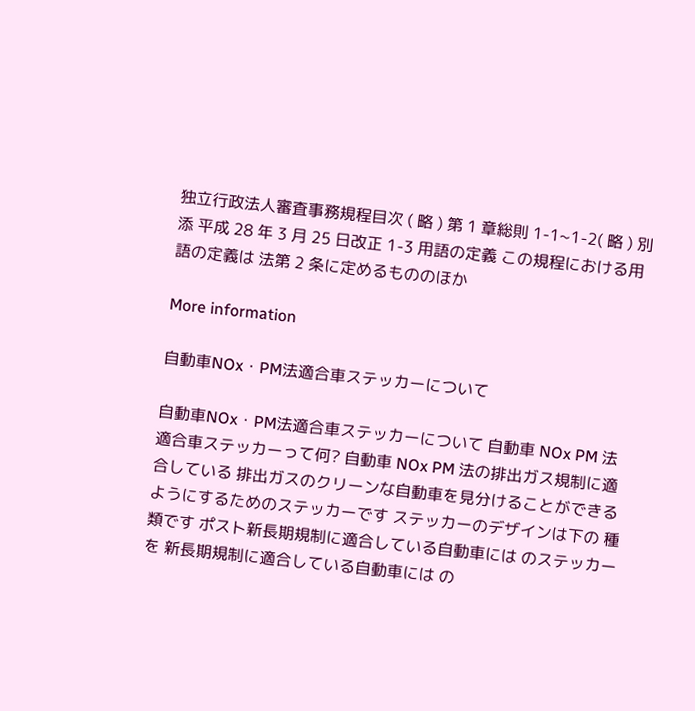独立行政法人審査事務規程目次 ( 略 ) 第 1 章総則 1-1~1-2( 略 ) 別添 平成 28 年 3 月 25 日改正 1-3 用語の定義 この規程における用語の定義は 法第 2 条に定めるもののほか

More information

自動車NOx・PM法適合車ステッカーについて

自動車NOx・PM法適合車ステッカーについて 自動車 NOx PM 法適合車ステッカーって何? 自動車 NOx PM 法の排出ガス規制に適合している 排出ガスのクリーンな自動車を見分けることができるようにするためのステッカーです ステッカーのデザインは下の 種類です ポスト新長期規制に適合している自動車には のステッカーを 新長期規制に適合している自動車には の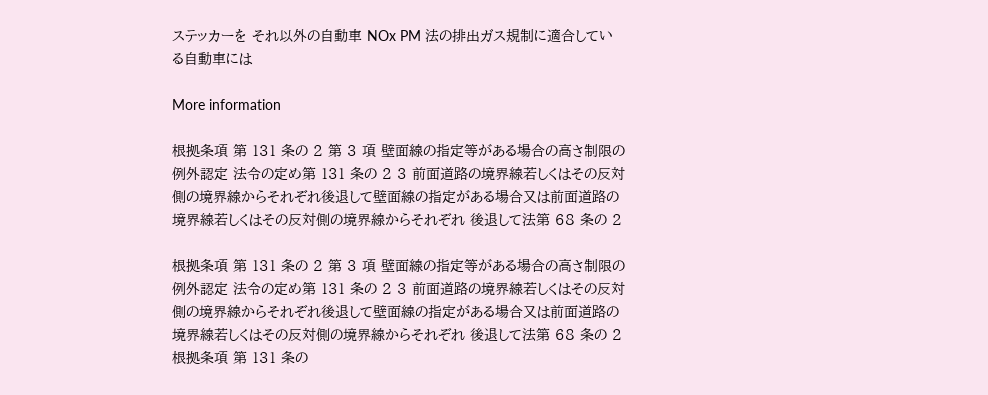ステッカーを それ以外の自動車 NOx PM 法の排出ガス規制に適合している自動車には

More information

根拠条項 第 131 条の 2 第 3 項 壁面線の指定等がある場合の高さ制限の例外認定 法令の定め第 131 条の 2 3 前面道路の境界線若しくはその反対側の境界線からそれぞれ後退して壁面線の指定がある場合又は前面道路の境界線若しくはその反対側の境界線からそれぞれ 後退して法第 68 条の 2

根拠条項 第 131 条の 2 第 3 項 壁面線の指定等がある場合の高さ制限の例外認定 法令の定め第 131 条の 2 3 前面道路の境界線若しくはその反対側の境界線からそれぞれ後退して壁面線の指定がある場合又は前面道路の境界線若しくはその反対側の境界線からそれぞれ 後退して法第 68 条の 2 根拠条項 第 131 条の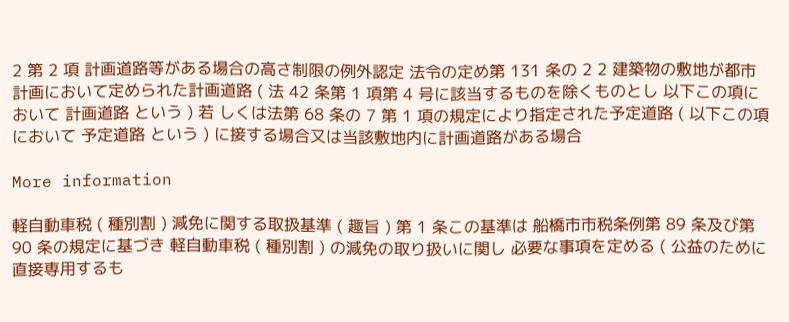2 第 2 項 計画道路等がある場合の高さ制限の例外認定 法令の定め第 131 条の 2 2 建築物の敷地が都市計画において定められた計画道路 ( 法 42 条第 1 項第 4 号に該当するものを除くものとし 以下この項において 計画道路 という ) 若 しくは法第 68 条の 7 第 1 項の規定により指定された予定道路 ( 以下この項において 予定道路 という ) に接する場合又は当該敷地内に計画道路がある場合

More information

軽自動車税 ( 種別割 ) 減免に関する取扱基準 ( 趣旨 ) 第 1 条この基準は 船橋市市税条例第 89 条及び第 90 条の規定に基づき 軽自動車税 ( 種別割 ) の減免の取り扱いに関し 必要な事項を定める ( 公益のために直接専用するも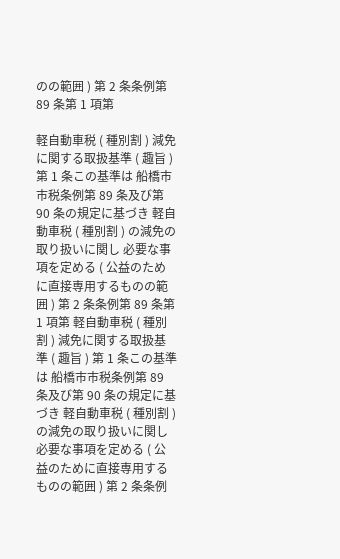のの範囲 ) 第 2 条条例第 89 条第 1 項第

軽自動車税 ( 種別割 ) 減免に関する取扱基準 ( 趣旨 ) 第 1 条この基準は 船橋市市税条例第 89 条及び第 90 条の規定に基づき 軽自動車税 ( 種別割 ) の減免の取り扱いに関し 必要な事項を定める ( 公益のために直接専用するものの範囲 ) 第 2 条条例第 89 条第 1 項第 軽自動車税 ( 種別割 ) 減免に関する取扱基準 ( 趣旨 ) 第 1 条この基準は 船橋市市税条例第 89 条及び第 90 条の規定に基づき 軽自動車税 ( 種別割 ) の減免の取り扱いに関し 必要な事項を定める ( 公益のために直接専用するものの範囲 ) 第 2 条条例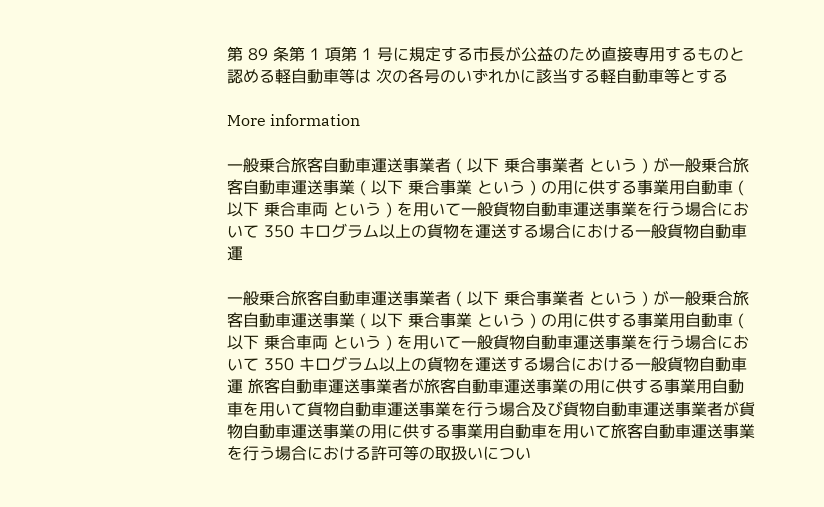第 89 条第 1 項第 1 号に規定する市長が公益のため直接専用するものと認める軽自動車等は 次の各号のいずれかに該当する軽自動車等とする

More information

一般乗合旅客自動車運送事業者 ( 以下 乗合事業者 という ) が一般乗合旅客自動車運送事業 ( 以下 乗合事業 という ) の用に供する事業用自動車 ( 以下 乗合車両 という ) を用いて一般貨物自動車運送事業を行う場合において 350 キログラム以上の貨物を運送する場合における一般貨物自動車運

一般乗合旅客自動車運送事業者 ( 以下 乗合事業者 という ) が一般乗合旅客自動車運送事業 ( 以下 乗合事業 という ) の用に供する事業用自動車 ( 以下 乗合車両 という ) を用いて一般貨物自動車運送事業を行う場合において 350 キログラム以上の貨物を運送する場合における一般貨物自動車運 旅客自動車運送事業者が旅客自動車運送事業の用に供する事業用自動車を用いて貨物自動車運送事業を行う場合及び貨物自動車運送事業者が貨物自動車運送事業の用に供する事業用自動車を用いて旅客自動車運送事業を行う場合における許可等の取扱いについ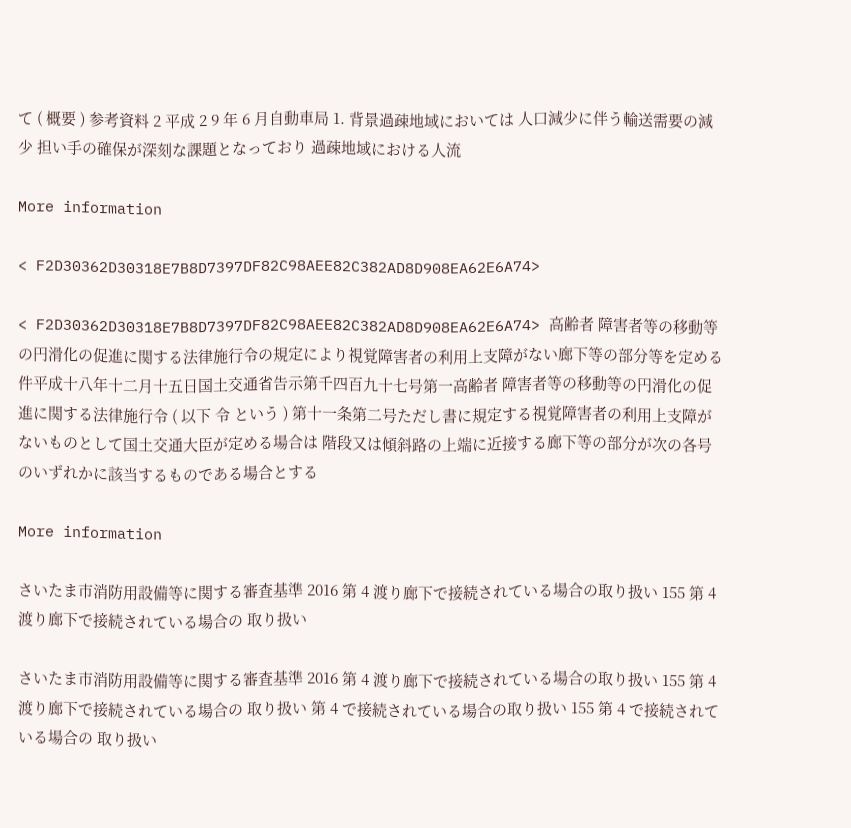て ( 概要 ) 参考資料 2 平成 2 9 年 6 月自動車局 1. 背景過疎地域においては 人口減少に伴う輸送需要の減少 担い手の確保が深刻な課題となっており 過疎地域における人流

More information

< F2D30362D30318E7B8D7397DF82C98AEE82C382AD8D908EA62E6A74>

< F2D30362D30318E7B8D7397DF82C98AEE82C382AD8D908EA62E6A74> 高齢者 障害者等の移動等の円滑化の促進に関する法律施行令の規定により視覚障害者の利用上支障がない廊下等の部分等を定める件平成十八年十二月十五日国土交通省告示第千四百九十七号第一高齢者 障害者等の移動等の円滑化の促進に関する法律施行令 ( 以下 令 という ) 第十一条第二号ただし書に規定する視覚障害者の利用上支障がないものとして国土交通大臣が定める場合は 階段又は傾斜路の上端に近接する廊下等の部分が次の各号のいずれかに該当するものである場合とする

More information

さいたま市消防用設備等に関する審査基準 2016 第 4 渡り廊下で接続されている場合の取り扱い 155 第 4 渡り廊下で接続されている場合の 取り扱い

さいたま市消防用設備等に関する審査基準 2016 第 4 渡り廊下で接続されている場合の取り扱い 155 第 4 渡り廊下で接続されている場合の 取り扱い 第 4 で接続されている場合の取り扱い 155 第 4 で接続されている場合の 取り扱い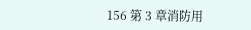156 第 3 章消防用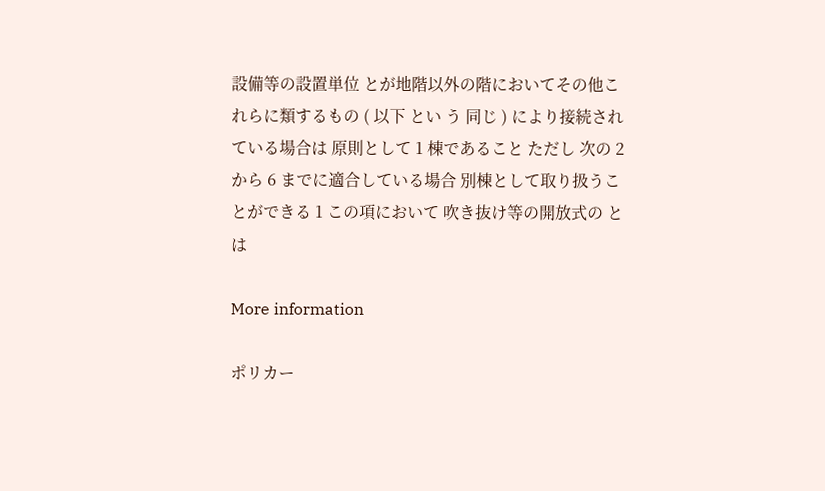設備等の設置単位 とが地階以外の階においてその他これらに類するもの ( 以下 とい う 同じ ) により接続されている場合は 原則として 1 棟であること ただし 次の 2 から 6 までに適合している場合 別棟として取り扱うことができる 1 この項において 吹き抜け等の開放式の とは

More information

ポリカー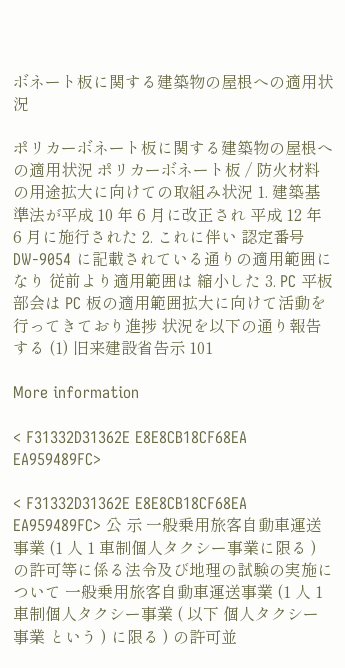ボネート板に関する建築物の屋根への適用状況

ポリカーボネート板に関する建築物の屋根への適用状況 ポリカーボネート板 / 防火材料の用途拡大に向けての取組み状況 1. 建築基準法が平成 10 年 6 月に改正され 平成 12 年 6 月に施行された 2. これに伴い 認定番号 DW-9054 に記載されている通りの適用範囲になり 従前より適用範囲は 縮小した 3. PC 平板部会は PC 板の適用範囲拡大に向けて活動を行ってきており進捗 状況を以下の通り報告する (1) 旧来建設省告示 101

More information

< F31332D31362E E8E8CB18CF68EA EA959489FC>

< F31332D31362E E8E8CB18CF68EA EA959489FC> 公 示 一般乗用旅客自動車運送事業 (1 人 1 車制個人タクシー事業に限る ) の許可等に係る法令及び地理の試験の実施について 一般乗用旅客自動車運送事業 (1 人 1 車制個人タクシー事業 ( 以下 個人タクシー事業 という ) に限る ) の許可並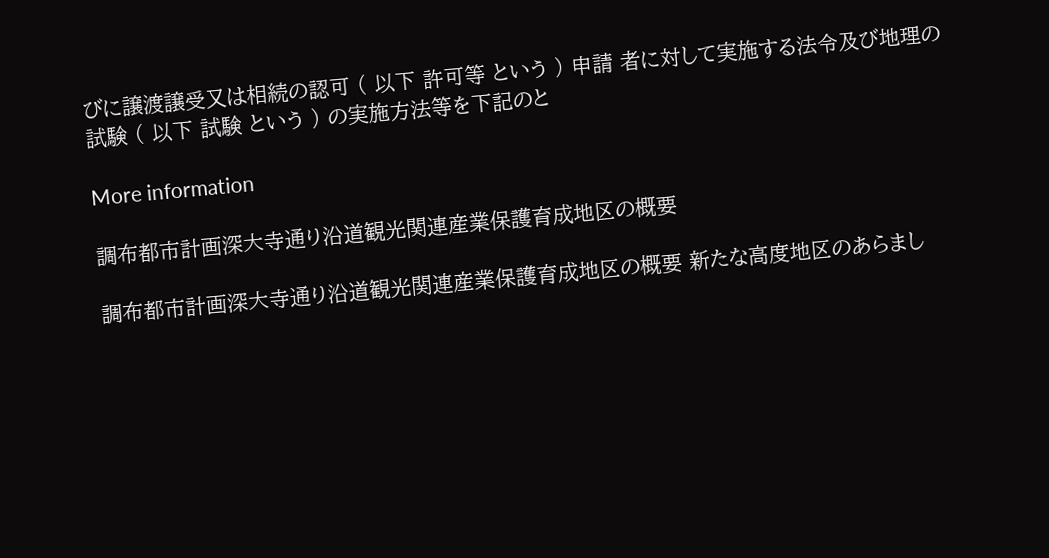びに譲渡譲受又は相続の認可 ( 以下 許可等 という ) 申請 者に対して実施する法令及び地理の試験 ( 以下 試験 という ) の実施方法等を下記のと

More information

調布都市計画深大寺通り沿道観光関連産業保護育成地区の概要

調布都市計画深大寺通り沿道観光関連産業保護育成地区の概要 新たな高度地区のあらまし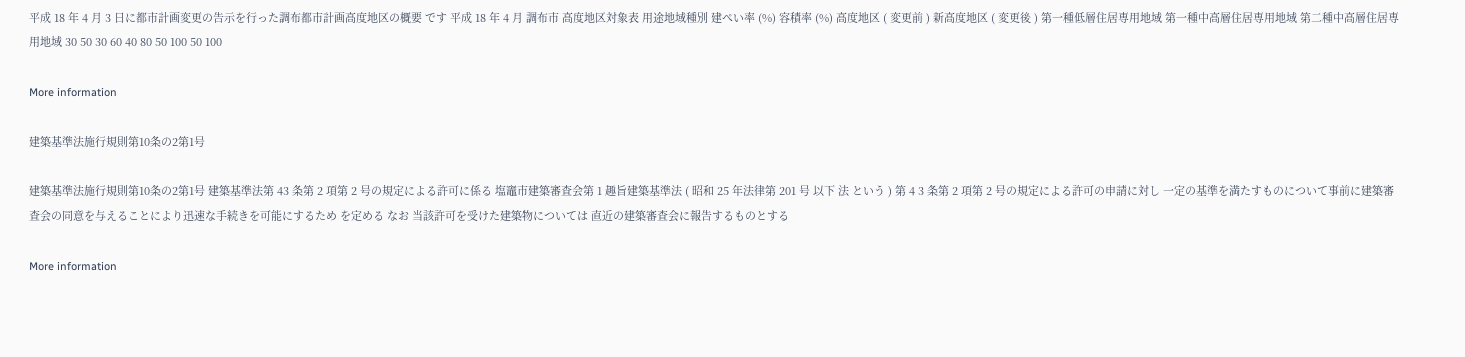平成 18 年 4 月 3 日に都市計画変更の告示を行った調布都市計画高度地区の概要 です 平成 18 年 4 月 調布市 高度地区対象表 用途地域種別 建ぺい率 (%) 容積率 (%) 高度地区 ( 変更前 ) 新高度地区 ( 変更後 ) 第一種低層住居専用地域 第一種中高層住居専用地域 第二種中高層住居専用地域 30 50 30 60 40 80 50 100 50 100

More information

建築基準法施行規則第10条の2第1号

建築基準法施行規則第10条の2第1号 建築基準法第 43 条第 2 項第 2 号の規定による許可に係る 塩竈市建築審査会第 1 趣旨建築基準法 ( 昭和 25 年法律第 201 号 以下 法 という ) 第 4 3 条第 2 項第 2 号の規定による許可の申請に対し 一定の基準を満たすものについて事前に建築審査会の同意を与えることにより迅速な手続きを可能にするため を定める なお 当該許可を受けた建築物については 直近の建築審査会に報告するものとする

More information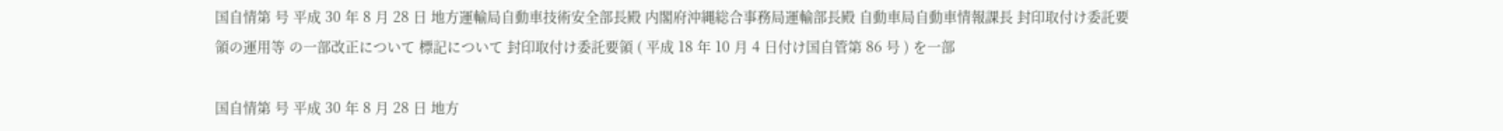国自情第 号 平成 30 年 8 月 28 日 地方運輸局自動車技術安全部長殿 内閣府沖縄総合事務局運輸部長殿 自動車局自動車情報課長 封印取付け委託要領の運用等 の一部改正について 標記について 封印取付け委託要領 ( 平成 18 年 10 月 4 日付け国自管第 86 号 ) を一部

国自情第 号 平成 30 年 8 月 28 日 地方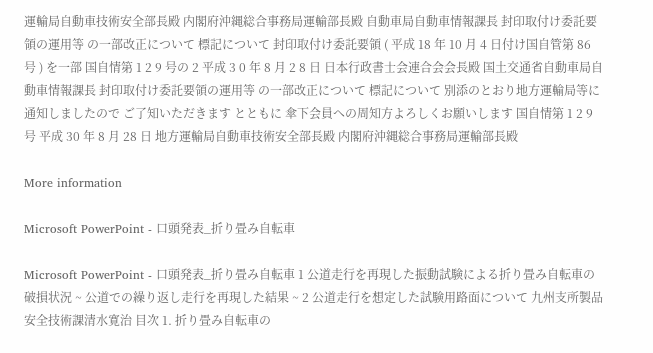運輸局自動車技術安全部長殿 内閣府沖縄総合事務局運輸部長殿 自動車局自動車情報課長 封印取付け委託要領の運用等 の一部改正について 標記について 封印取付け委託要領 ( 平成 18 年 10 月 4 日付け国自管第 86 号 ) を一部 国自情第 1 2 9 号の 2 平成 3 0 年 8 月 2 8 日 日本行政書士会連合会会長殿 国土交通省自動車局自動車情報課長 封印取付け委託要領の運用等 の一部改正について 標記について 別添のとおり地方運輸局等に通知しましたので ご了知いただきます とともに 傘下会員への周知方よろしくお願いします 国自情第 1 2 9 号 平成 30 年 8 月 28 日 地方運輸局自動車技術安全部長殿 内閣府沖縄総合事務局運輸部長殿

More information

Microsoft PowerPoint - 口頭発表_折り畳み自転車

Microsoft PowerPoint - 口頭発表_折り畳み自転車 1 公道走行を再現した振動試験による折り畳み自転車の破損状況 ~ 公道での繰り返し走行を再現した結果 ~ 2 公道走行を想定した試験用路面について 九州支所製品安全技術課清水寛治 目次 1. 折り畳み自転車の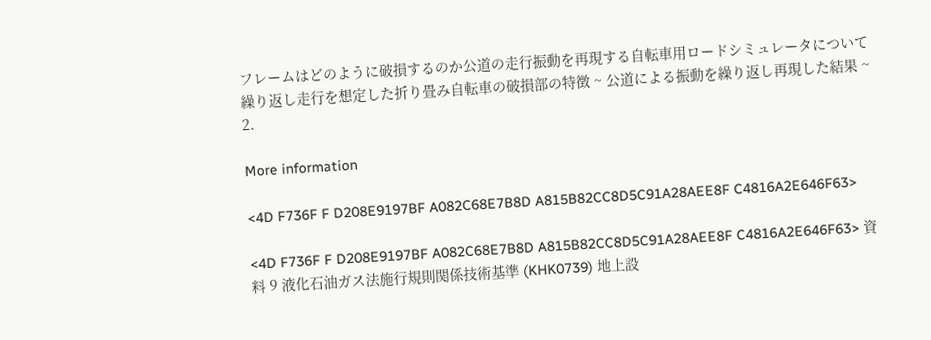フレームはどのように破損するのか公道の走行振動を再現する自転車用ロードシミュレータについて繰り返し走行を想定した折り畳み自転車の破損部の特徴 ~ 公道による振動を繰り返し再現した結果 ~ 2.

More information

<4D F736F F D208E9197BF A082C68E7B8D A815B82CC8D5C91A28AEE8F C4816A2E646F63>

<4D F736F F D208E9197BF A082C68E7B8D A815B82CC8D5C91A28AEE8F C4816A2E646F63> 資料 9 液化石油ガス法施行規則関係技術基準 (KHK0739) 地上設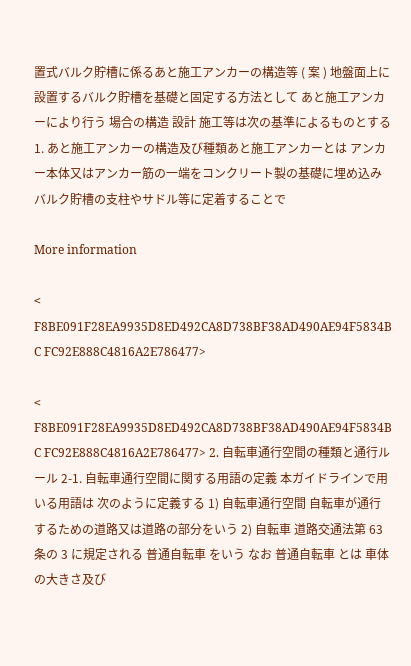置式バルク貯槽に係るあと施工アンカーの構造等 ( 案 ) 地盤面上に設置するバルク貯槽を基礎と固定する方法として あと施工アンカーにより行う 場合の構造 設計 施工等は次の基準によるものとする 1. あと施工アンカーの構造及び種類あと施工アンカーとは アンカー本体又はアンカー筋の一端をコンクリート製の基礎に埋め込み バルク貯槽の支柱やサドル等に定着することで

More information

< F8BE091F28EA9935D8ED492CA8D738BF38AD490AE94F5834B C FC92E888C4816A2E786477>

< F8BE091F28EA9935D8ED492CA8D738BF38AD490AE94F5834B C FC92E888C4816A2E786477> 2. 自転車通行空間の種類と通行ルール 2-1. 自転車通行空間に関する用語の定義 本ガイドラインで用いる用語は 次のように定義する 1) 自転車通行空間 自転車が通行するための道路又は道路の部分をいう 2) 自転車 道路交通法第 63 条の 3 に規定される 普通自転車 をいう なお 普通自転車 とは 車体の大きさ及び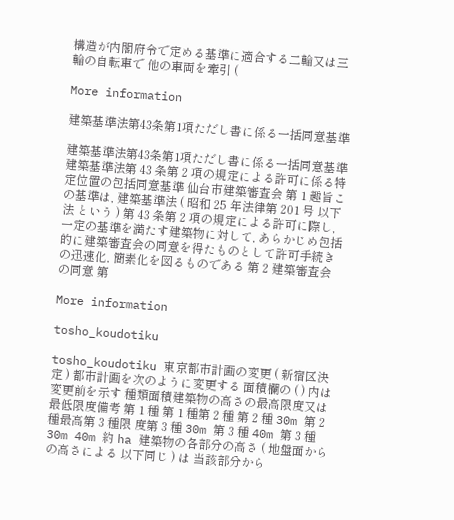構造が内閣府令で定める基準に適合する二輪又は三輪の自転車で 他の車両を牽引 (

More information

建築基準法第43条第1項ただし書に係る一括同意基準

建築基準法第43条第1項ただし書に係る一括同意基準 建築基準法第 43 条第 2 項の規定による許可に係る特定位置の包括同意基準 仙台市建築審査会 第 1 趣旨この基準は, 建築基準法 ( 昭和 25 年法律第 201 号 以下 法 という ) 第 43 条第 2 項の規定による許可に際し, 一定の基準を満たす建築物に対して, あらかじめ包括的に建築審査会の同意を得たものとして許可手続きの迅速化, 簡素化を図るものである 第 2 建築審査会の同意 第

More information

tosho_koudotiku

tosho_koudotiku 東京都市計画の変更 ( 新宿区決定 ) 都市計画を次のように変更する 面積欄の ( ) 内は変更前を示す 種類面積建築物の高さの最高限度又は最低限度備考 第 1 種 第 1 種第 2 種 第 2 種 30m 第 2 種最高第 3 種限 度第 3 種 30m 第 3 種 40m 第 3 種 30m 40m 約 ha 建築物の各部分の高さ ( 地盤面からの高さによる 以下同じ ) は 当該部分から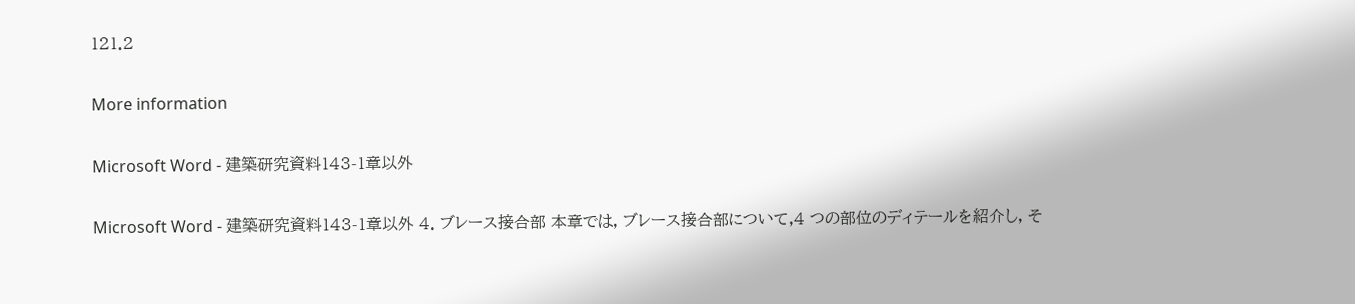121.2

More information

Microsoft Word - 建築研究資料143-1章以外

Microsoft Word - 建築研究資料143-1章以外 4. ブレース接合部 本章では, ブレース接合部について,4 つの部位のディテールを紹介し, そ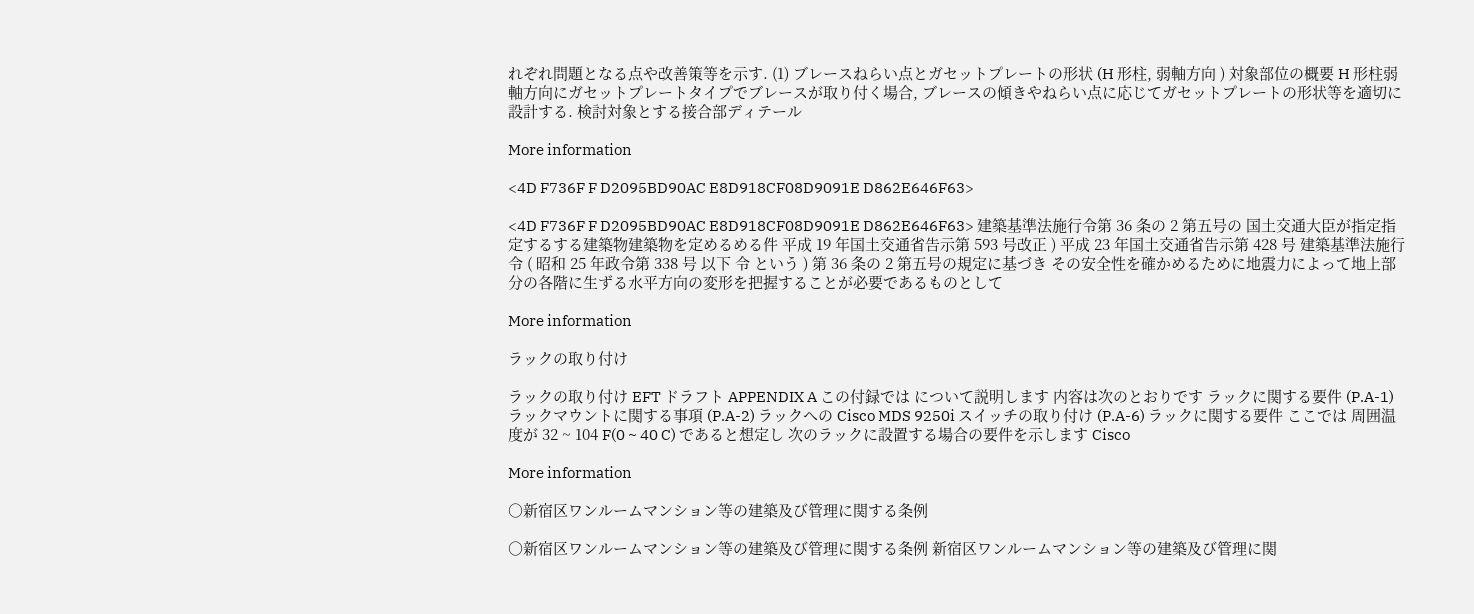れぞれ問題となる点や改善策等を示す. (1) ブレースねらい点とガセットプレートの形状 (H 形柱, 弱軸方向 ) 対象部位の概要 H 形柱弱軸方向にガセットプレートタイプでブレースが取り付く場合, ブレースの傾きやねらい点に応じてガセットプレートの形状等を適切に設計する. 検討対象とする接合部ディテール

More information

<4D F736F F D2095BD90AC E8D918CF08D9091E D862E646F63>

<4D F736F F D2095BD90AC E8D918CF08D9091E D862E646F63> 建築基準法施行令第 36 条の 2 第五号の 国土交通大臣が指定指定するする建築物建築物を定めるめる件 平成 19 年国土交通省告示第 593 号改正 ) 平成 23 年国土交通省告示第 428 号 建築基準法施行令 ( 昭和 25 年政令第 338 号 以下 令 という ) 第 36 条の 2 第五号の規定に基づき その安全性を確かめるために地震力によって地上部分の各階に生ずる水平方向の変形を把握することが必要であるものとして

More information

ラックの取り付け

ラックの取り付け EFT ドラフト APPENDIX A この付録では について説明します 内容は次のとおりです ラックに関する要件 (P.A-1) ラックマウントに関する事項 (P.A-2) ラックへの Cisco MDS 9250i スイッチの取り付け (P.A-6) ラックに関する要件 ここでは 周囲温度が 32 ~ 104 F(0 ~ 40 C) であると想定し 次のラックに設置する場合の要件を示します Cisco

More information

○新宿区ワンルームマンション等の建築及び管理に関する条例

○新宿区ワンルームマンション等の建築及び管理に関する条例 新宿区ワンルームマンション等の建築及び管理に関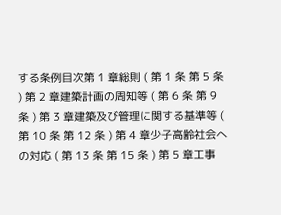する条例目次第 1 章総則 ( 第 1 条 第 5 条 ) 第 2 章建築計画の周知等 ( 第 6 条 第 9 条 ) 第 3 章建築及び管理に関する基準等 ( 第 10 条 第 12 条 ) 第 4 章少子高齢社会への対応 ( 第 13 条 第 15 条 ) 第 5 章工事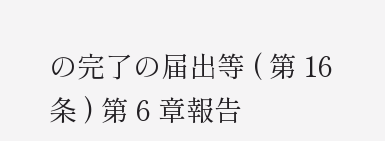の完了の届出等 ( 第 16 条 ) 第 6 章報告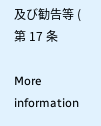及び勧告等 ( 第 17 条

More information